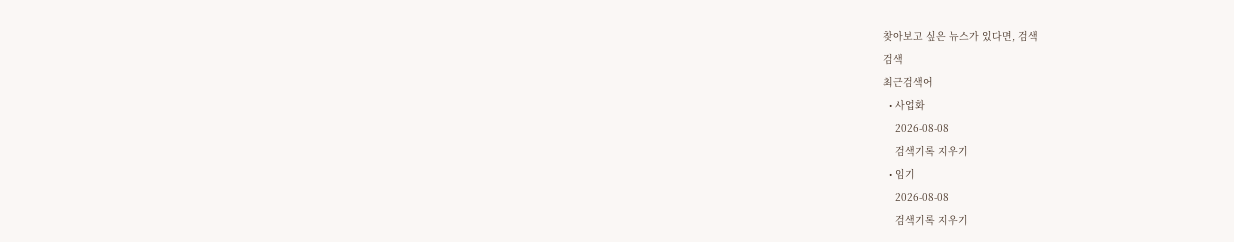찾아보고 싶은 뉴스가 있다면, 검색
검색
최근검색어
  • 사업화
    2026-08-08
    검색기록 지우기
  • 임기
    2026-08-08
    검색기록 지우기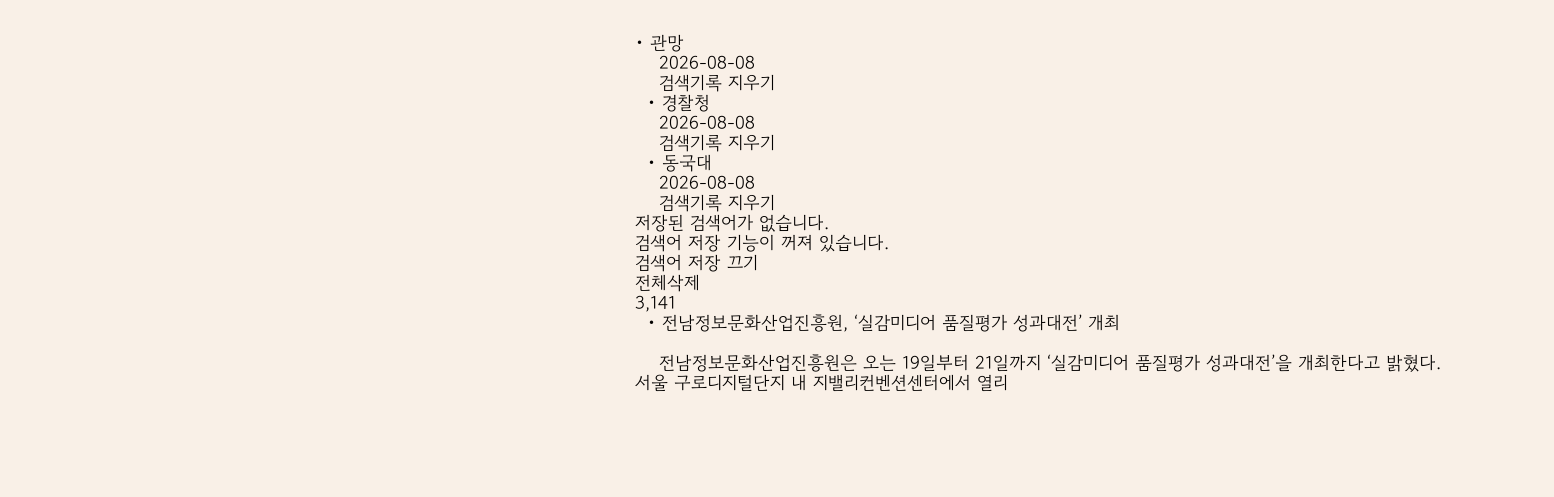• 관망
    2026-08-08
    검색기록 지우기
  • 경찰청
    2026-08-08
    검색기록 지우기
  • 동국대
    2026-08-08
    검색기록 지우기
저장된 검색어가 없습니다.
검색어 저장 기능이 꺼져 있습니다.
검색어 저장 끄기
전체삭제
3,141
  • 전남정보문화산업진흥원, ‘실감미디어 품질평가 성과대전’ 개최

    전남정보문화산업진흥원은 오는 19일부터 21일까지 ‘실감미디어 품질평가 성과대전’을 개최한다고 밝혔다. 서울 구로디지털단지 내 지밸리컨벤션센터에서 열리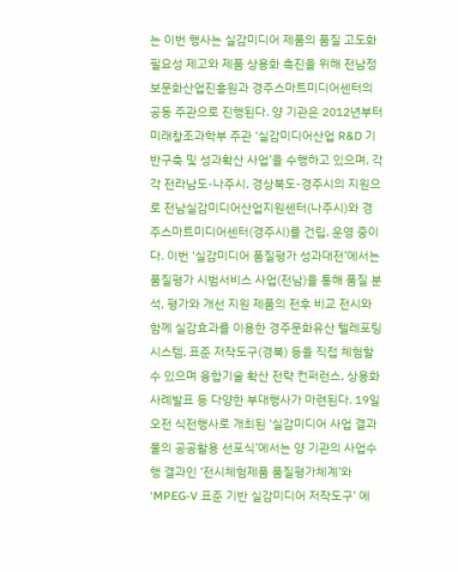는 이번 행사는 실감미디어 제품의 품질 고도화 필요성 제고와 제품 상용화 촉진을 위해 전남정보문화산업진흥원과 경주스마트미디어센터의 공동 주관으로 진행된다. 양 기관은 2012년부터 미래창조과학부 주관 ‘실감미디어산업 R&D 기반구축 및 성과확산 사업’을 수행하고 있으며, 각각 전라남도-나주시, 경상북도-경주시의 지원으로 전남실감미디어산업지원센터(나주시)와 경주스마트미디어센터(경주시)를 건립, 운영 중이다. 이번 ‘실감미디어 품질평가 성과대전’에서는 품질평가 시범서비스 사업(전남)을 통해 품질 분석, 평가와 개선 지원 제품의 전후 비교 전시와 함께 실감효과를 이용한 경주문화유산 텔레포팅 시스템, 표준 저작도구(경북) 등을 직접 체험할 수 있으며 융합기술 확산 전략 컨퍼런스, 상용화 사례발표 등 다양한 부대행사가 마련된다. 19일 오전 식전행사로 개최된 ‘실감미디어 사업 결과물의 공공활용 선포식’에서는 양 기관의 사업수행 결과인 ‘전시체험제품 품질평가체계’와 ‘MPEG-V 표준 기반 실감미디어 저작도구’ 에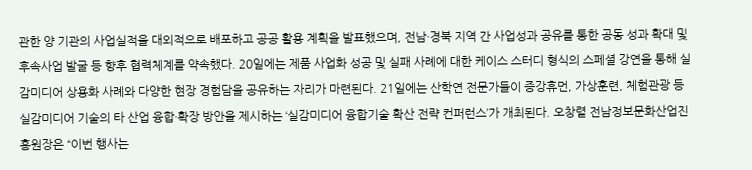관한 양 기관의 사업실적을 대외적으로 배포하고 공공 활용 계획을 발표했으며, 전남·경북 지역 간 사업성과 공유를 통한 공동 성과 확대 및 후속사업 발굴 등 향후 협력체계를 약속했다. 20일에는 제품 사업화 성공 및 실패 사례에 대한 케이스 스터디 형식의 스페셜 강연을 통해 실감미디어 상용화 사례와 다양한 현장 경험담을 공유하는 자리가 마련된다. 21일에는 산학연 전문가들이 증강휴먼, 가상훈련, 체험관광 등 실감미디어 기술의 타 산업 융합·확장 방안을 제시하는 ‘실감미디어 융합기술 확산 전략 컨퍼런스’가 개최된다. 오창렬 전남정보문화산업진흥원장은 “이번 행사는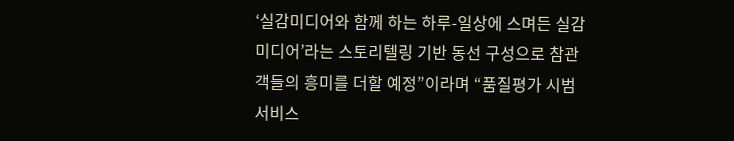‘실감미디어와 함께 하는 하루-일상에 스며든 실감미디어’라는 스토리텔링 기반 동선 구성으로 참관객들의 흥미를 더할 예정”이라며 “품질평가 시범서비스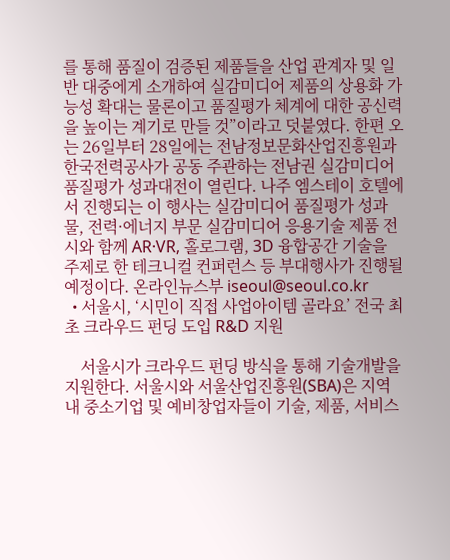를 통해 품질이 검증된 제품들을 산업 관계자 및 일반 대중에게 소개하여 실감미디어 제품의 상용화 가능성 확대는 물론이고 품질평가 체계에 대한 공신력을 높이는 계기로 만들 것”이라고 덧붙였다. 한편 오는 26일부터 28일에는 전남정보문화산업진흥원과 한국전력공사가 공동 주관하는 전남권 실감미디어 품질평가 성과대전이 열린다. 나주 엠스테이 호텔에서 진행되는 이 행사는 실감미디어 품질평가 성과물, 전력·에너지 부문 실감미디어 응용기술 제품 전시와 함께 AR·VR, 홀로그램, 3D 융합공간 기술을 주제로 한 테크니컬 컨퍼런스 등 부대행사가 진행될 예정이다. 온라인뉴스부 iseoul@seoul.co.kr
  • 서울시, ‘시민이 직접 사업아이템 골라요’ 전국 최초 크라우드 펀딩 도입 R&D 지원

    서울시가 크라우드 펀딩 방식을 통해 기술개발을 지원한다. 서울시와 서울산업진흥원(SBA)은 지역 내 중소기업 및 예비창업자들이 기술, 제품, 서비스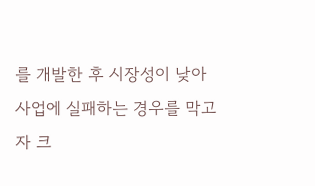를 개발한 후 시장성이 낮아 사업에 실패하는 경우를 막고자 크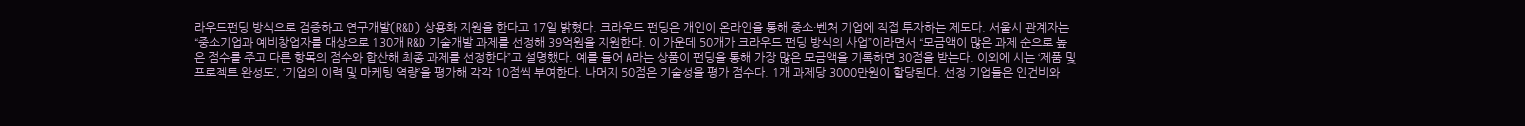라우드펀딩 방식으로 검증하고 연구개발(R&D) 상용화 지원을 한다고 17일 밝혔다. 크라우드 펀딩은 개인이 온라인을 통해 중소·벤처 기업에 직접 투자하는 제도다. 서울시 관계자는 “중소기업과 예비창업자를 대상으로 130개 R&D 기술개발 과제를 선정해 39억원을 지원한다. 이 가운데 50개가 크라우드 펀딩 방식의 사업”이라면서 “모금액이 많은 과제 순으로 높은 점수를 주고 다른 항목의 점수와 합산해 최종 과제를 선정한다”고 설명했다. 예를 들어 A라는 상품이 펀딩을 통해 가장 많은 모금액을 기록하면 30점을 받는다. 이외에 시는 ‘제품 및 프로젝트 완성도’, ‘기업의 이력 및 마케팅 역량’을 평가해 각각 10점씩 부여한다. 나머지 50점은 기술성을 평가 점수다. 1개 과제당 3000만원이 할당된다. 선정 기업들은 인건비와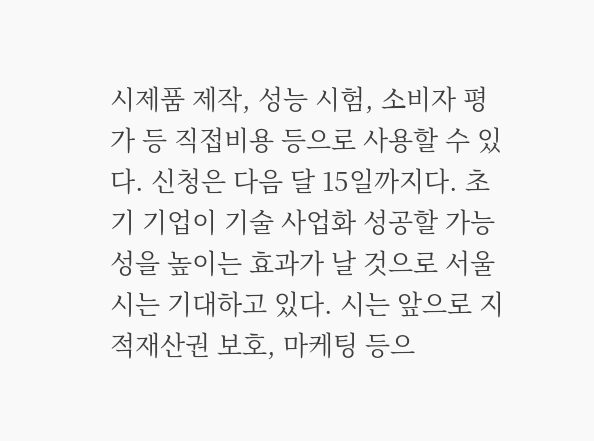시제품 제작, 성능 시험, 소비자 평가 등 직접비용 등으로 사용할 수 있다. 신청은 다음 달 15일까지다. 초기 기업이 기술 사업화 성공할 가능성을 높이는 효과가 날 것으로 서울시는 기대하고 있다. 시는 앞으로 지적재산권 보호, 마케팅 등으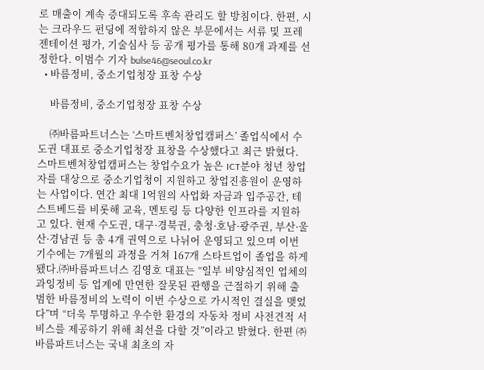로 매출이 계속 증대되도록 후속 관리도 할 방침이다. 한편, 시는 크라우드 펀딩에 적합하지 않은 부문에서는 서류 및 프레젠테이션 평가, 기술심사 등 공개 평가를 통해 80개 과제를 선정한다. 이범수 기자 bulse46@seoul.co.kr
  • 바름정비, 중소기업청장 표창 수상

    바름정비, 중소기업청장 표창 수상

    ㈜바름파트너스는 ‘스마트벤처창업캠퍼스’ 졸업식에서 수도권 대표로 중소기업청장 표창을 수상했다고 최근 밝혔다. 스마트벤처창업캠퍼스는 창업수요가 높은 ICT분야 청년 창업자를 대상으로 중소기업청이 지원하고 창업진흥원이 운영하는 사업이다. 연간 최대 1억원의 사업화 자금과 입주공간, 테스트베드를 비롯해 교육, 멘토링 등 다양한 인프라를 지원하고 있다. 현재 수도권, 대구·경북권, 충청·호남·광주권, 부산·울산·경남권 등 총 4개 권역으로 나뉘어 운영되고 있으며 이번 기수에는 7개월의 과정을 거쳐 167개 스타트업이 졸업을 하게 됐다.㈜바름파트너스 김영호 대표는 “일부 비양심적인 업체의 과잉정비 등 업계에 만연한 잘못된 관행을 근절하기 위해 출범한 바름정비의 노력이 이번 수상으로 가시적인 결실을 맺었다”며 “더욱 투명하고 우수한 환경의 자동차 정비 사전견적 서비스를 제공하기 위해 최선을 다할 것”이라고 밝혔다. 한편 ㈜바름파트너스는 국내 최초의 자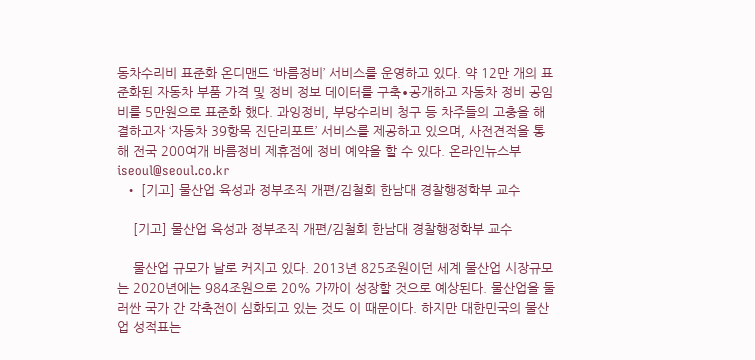동차수리비 표준화 온디맨드 ‘바름정비’ 서비스를 운영하고 있다. 약 12만 개의 표준화된 자동차 부품 가격 및 정비 정보 데이터를 구축∙공개하고 자동차 정비 공임비를 5만원으로 표준화 했다. 과잉정비, 부당수리비 청구 등 차주들의 고충을 해결하고자 ‘자동차 39항목 진단리포트’ 서비스를 제공하고 있으며, 사전견적을 통해 전국 200여개 바름정비 제휴점에 정비 예약을 할 수 있다. 온라인뉴스부 iseoul@seoul.co.kr
  • [기고] 물산업 육성과 정부조직 개편/김철회 한남대 경찰행정학부 교수

    [기고] 물산업 육성과 정부조직 개편/김철회 한남대 경찰행정학부 교수

    물산업 규모가 날로 커지고 있다. 2013년 825조원이던 세계 물산업 시장규모는 2020년에는 984조원으로 20% 가까이 성장할 것으로 예상된다. 물산업을 둘러싼 국가 간 각축전이 심화되고 있는 것도 이 때문이다. 하지만 대한민국의 물산업 성적표는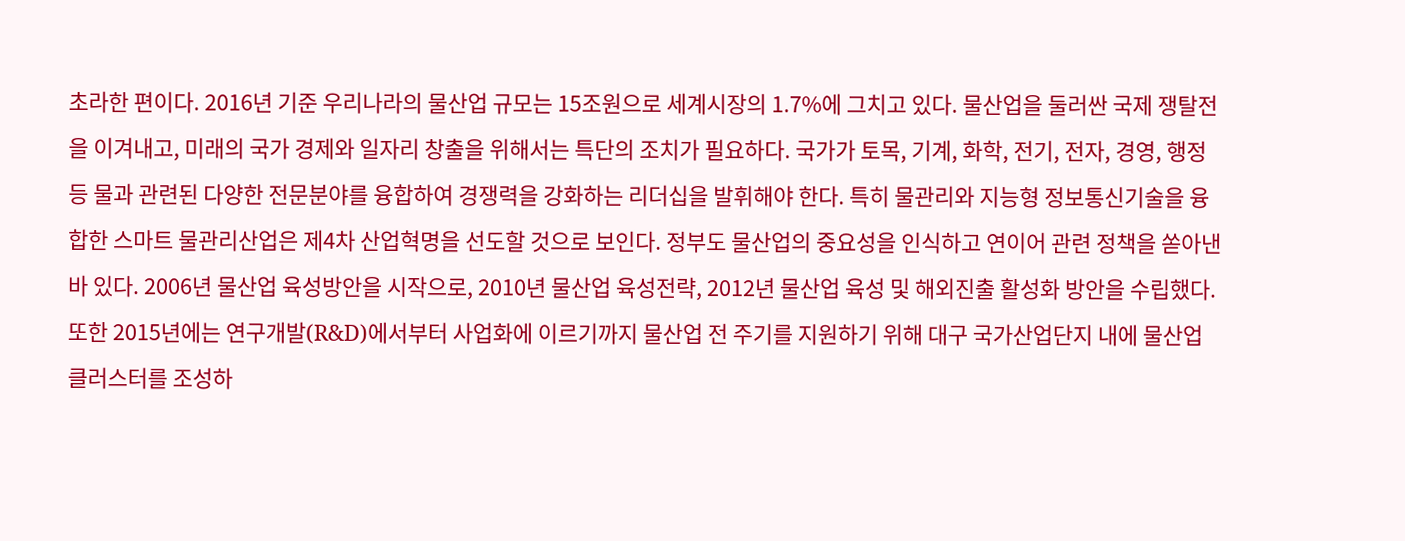초라한 편이다. 2016년 기준 우리나라의 물산업 규모는 15조원으로 세계시장의 1.7%에 그치고 있다. 물산업을 둘러싼 국제 쟁탈전을 이겨내고, 미래의 국가 경제와 일자리 창출을 위해서는 특단의 조치가 필요하다. 국가가 토목, 기계, 화학, 전기, 전자, 경영, 행정 등 물과 관련된 다양한 전문분야를 융합하여 경쟁력을 강화하는 리더십을 발휘해야 한다. 특히 물관리와 지능형 정보통신기술을 융합한 스마트 물관리산업은 제4차 산업혁명을 선도할 것으로 보인다. 정부도 물산업의 중요성을 인식하고 연이어 관련 정책을 쏟아낸 바 있다. 2006년 물산업 육성방안을 시작으로, 2010년 물산업 육성전략, 2012년 물산업 육성 및 해외진출 활성화 방안을 수립했다. 또한 2015년에는 연구개발(R&D)에서부터 사업화에 이르기까지 물산업 전 주기를 지원하기 위해 대구 국가산업단지 내에 물산업 클러스터를 조성하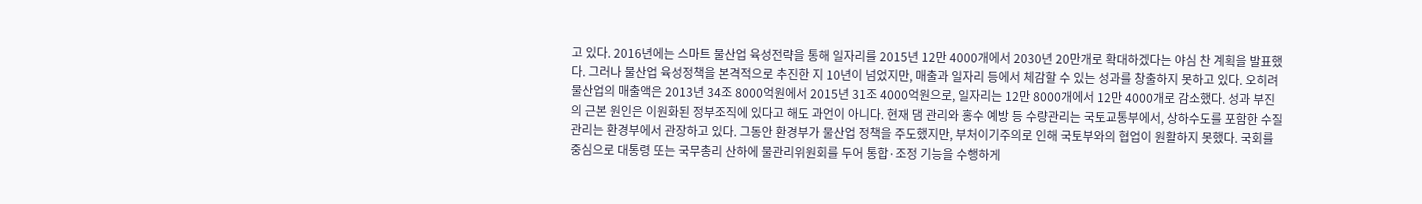고 있다. 2016년에는 스마트 물산업 육성전략을 통해 일자리를 2015년 12만 4000개에서 2030년 20만개로 확대하겠다는 야심 찬 계획을 발표했다. 그러나 물산업 육성정책을 본격적으로 추진한 지 10년이 넘었지만, 매출과 일자리 등에서 체감할 수 있는 성과를 창출하지 못하고 있다. 오히려 물산업의 매출액은 2013년 34조 8000억원에서 2015년 31조 4000억원으로, 일자리는 12만 8000개에서 12만 4000개로 감소했다. 성과 부진의 근본 원인은 이원화된 정부조직에 있다고 해도 과언이 아니다. 현재 댐 관리와 홍수 예방 등 수량관리는 국토교통부에서, 상하수도를 포함한 수질관리는 환경부에서 관장하고 있다. 그동안 환경부가 물산업 정책을 주도했지만, 부처이기주의로 인해 국토부와의 협업이 원활하지 못했다. 국회를 중심으로 대통령 또는 국무총리 산하에 물관리위원회를 두어 통합·조정 기능을 수행하게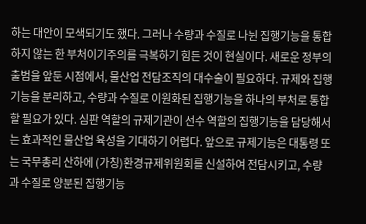하는 대안이 모색되기도 했다. 그러나 수량과 수질로 나뉜 집행기능을 통합하지 않는 한 부처이기주의를 극복하기 힘든 것이 현실이다. 새로운 정부의 출범을 앞둔 시점에서, 물산업 전담조직의 대수술이 필요하다. 규제와 집행 기능을 분리하고, 수량과 수질로 이원화된 집행기능을 하나의 부처로 통합할 필요가 있다. 심판 역할의 규제기관이 선수 역할의 집행기능을 담당해서는 효과적인 물산업 육성을 기대하기 어렵다. 앞으로 규제기능은 대통령 또는 국무총리 산하에 (가칭)환경규제위원회를 신설하여 전담시키고, 수량과 수질로 양분된 집행기능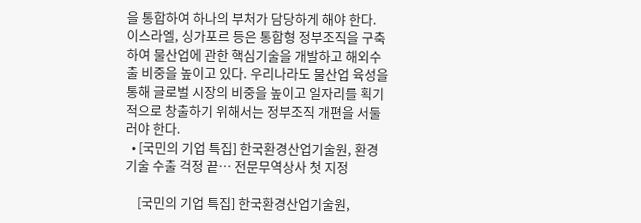을 통합하여 하나의 부처가 담당하게 해야 한다. 이스라엘, 싱가포르 등은 통합형 정부조직을 구축하여 물산업에 관한 핵심기술을 개발하고 해외수출 비중을 높이고 있다. 우리나라도 물산업 육성을 통해 글로벌 시장의 비중을 높이고 일자리를 획기적으로 창출하기 위해서는 정부조직 개편을 서둘러야 한다.
  • [국민의 기업 특집] 한국환경산업기술원, 환경기술 수출 걱정 끝… 전문무역상사 첫 지정

    [국민의 기업 특집] 한국환경산업기술원,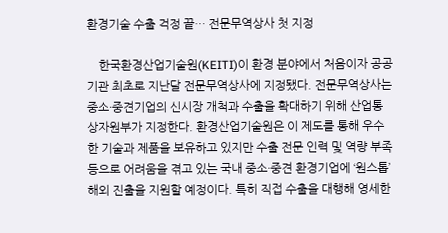환경기술 수출 걱정 끝… 전문무역상사 첫 지정

    한국환경산업기술원(KEITI)이 환경 분야에서 처음이자 공공기관 최초로 지난달 전문무역상사에 지정됐다. 전문무역상사는 중소·중견기업의 신시장 개척과 수출을 확대하기 위해 산업통상자원부가 지정한다. 환경산업기술원은 이 제도를 통해 우수한 기술과 제품을 보유하고 있지만 수출 전문 인력 및 역량 부족 등으로 어려움을 겪고 있는 국내 중소·중견 환경기업에 ‘원스톱’ 해외 진출을 지원할 예정이다. 특히 직접 수출을 대행해 영세한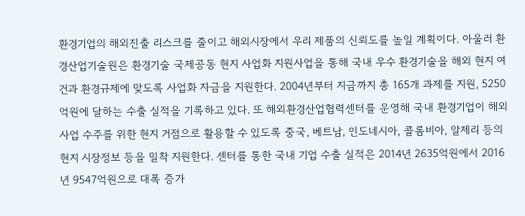환경기업의 해외진출 리스크를 줄이고 해외시장에서 우리 제품의 신뢰도를 높일 계획이다. 아울러 환경산업기술원은 환경기술 국제공동 현지 사업화 지원사업을 통해 국내 우수 환경기술을 해외 현지 여건과 환경규제에 맞도록 사업화 자금을 지원한다. 2004년부터 지금까지 총 165개 과제를 지원, 5250억원에 달하는 수출 실적을 기록하고 있다. 또 해외환경산업협력센터를 운영해 국내 환경기업이 해외 사업 수주를 위한 현지 거점으로 활용할 수 있도록 중국, 베트남, 인도네시아, 콜롬비아, 알제리 등의 현지 시장정보 등을 밀착 지원한다. 센터를 통한 국내 기업 수출 실적은 2014년 2635억원에서 2016년 9547억원으로 대폭 증가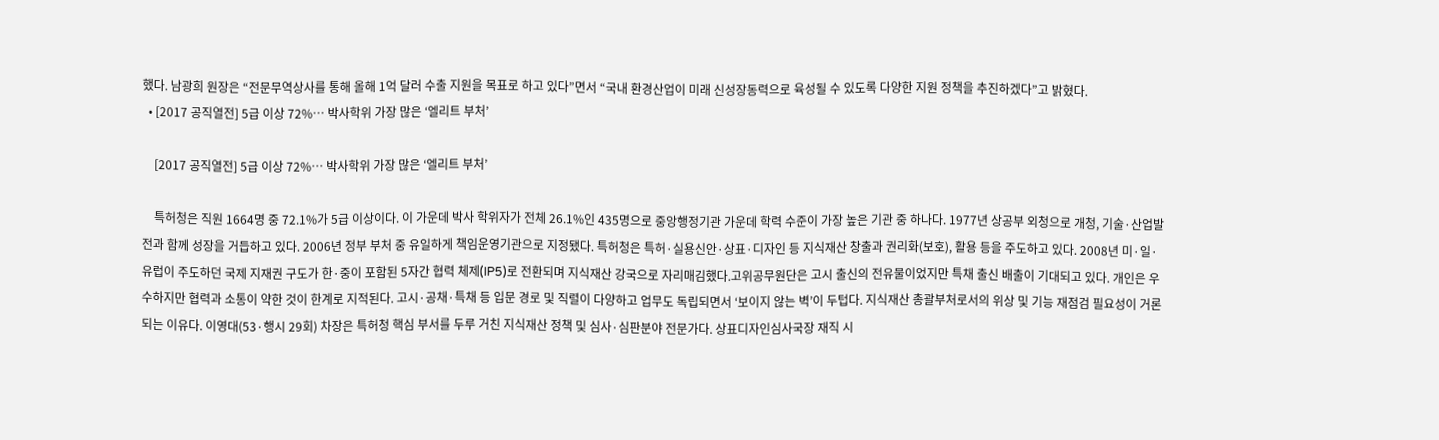했다. 남광희 원장은 “전문무역상사를 통해 올해 1억 달러 수출 지원을 목표로 하고 있다”면서 “국내 환경산업이 미래 신성장동력으로 육성될 수 있도록 다양한 지원 정책을 추진하겠다”고 밝혔다.
  • [2017 공직열전] 5급 이상 72%… 박사학위 가장 많은 ‘엘리트 부처’

    [2017 공직열전] 5급 이상 72%… 박사학위 가장 많은 ‘엘리트 부처’

    특허청은 직원 1664명 중 72.1%가 5급 이상이다. 이 가운데 박사 학위자가 전체 26.1%인 435명으로 중앙행정기관 가운데 학력 수준이 가장 높은 기관 중 하나다. 1977년 상공부 외청으로 개청, 기술·산업발전과 함께 성장을 거듭하고 있다. 2006년 정부 부처 중 유일하게 책임운영기관으로 지정됐다. 특허청은 특허·실용신안·상표·디자인 등 지식재산 창출과 권리화(보호), 활용 등을 주도하고 있다. 2008년 미·일·유럽이 주도하던 국제 지재권 구도가 한·중이 포함된 5자간 협력 체제(IP5)로 전환되며 지식재산 강국으로 자리매김했다.고위공무원단은 고시 출신의 전유물이었지만 특채 출신 배출이 기대되고 있다. 개인은 우수하지만 협력과 소통이 약한 것이 한계로 지적된다. 고시·공채·특채 등 입문 경로 및 직렬이 다양하고 업무도 독립되면서 ‘보이지 않는 벽’이 두텁다. 지식재산 총괄부처로서의 위상 및 기능 재점검 필요성이 거론되는 이유다. 이영대(53·행시 29회) 차장은 특허청 핵심 부서를 두루 거친 지식재산 정책 및 심사·심판분야 전문가다. 상표디자인심사국장 재직 시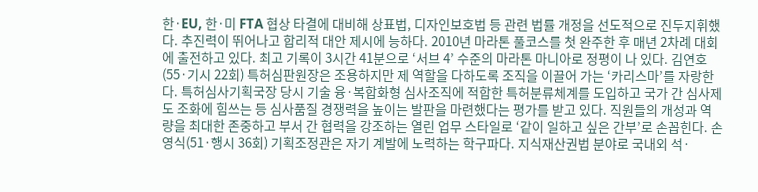한·EU, 한·미 FTA 협상 타결에 대비해 상표법, 디자인보호법 등 관련 법률 개정을 선도적으로 진두지휘했다. 추진력이 뛰어나고 합리적 대안 제시에 능하다. 2010년 마라톤 풀코스를 첫 완주한 후 매년 2차례 대회에 출전하고 있다. 최고 기록이 3시간 41분으로 ‘서브 4’ 수준의 마라톤 마니아로 정평이 나 있다. 김연호(55·기시 22회) 특허심판원장은 조용하지만 제 역할을 다하도록 조직을 이끌어 가는 ‘카리스마’를 자랑한다. 특허심사기획국장 당시 기술 융·복합화형 심사조직에 적합한 특허분류체계를 도입하고 국가 간 심사제도 조화에 힘쓰는 등 심사품질 경쟁력을 높이는 발판을 마련했다는 평가를 받고 있다. 직원들의 개성과 역량을 최대한 존중하고 부서 간 협력을 강조하는 열린 업무 스타일로 ‘같이 일하고 싶은 간부’로 손꼽힌다. 손영식(51·행시 36회) 기획조정관은 자기 계발에 노력하는 학구파다. 지식재산권법 분야로 국내외 석·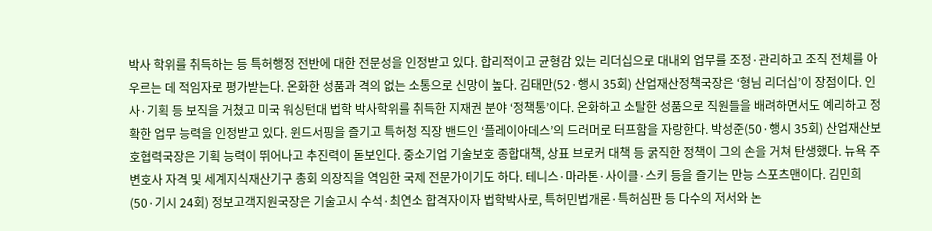박사 학위를 취득하는 등 특허행정 전반에 대한 전문성을 인정받고 있다. 합리적이고 균형감 있는 리더십으로 대내외 업무를 조정·관리하고 조직 전체를 아우르는 데 적임자로 평가받는다. 온화한 성품과 격의 없는 소통으로 신망이 높다. 김태만(52·행시 35회) 산업재산정책국장은 ‘형님 리더십’이 장점이다. 인사·기획 등 보직을 거쳤고 미국 워싱턴대 법학 박사학위를 취득한 지재권 분야 ‘정책통’이다. 온화하고 소탈한 성품으로 직원들을 배려하면서도 예리하고 정확한 업무 능력을 인정받고 있다. 윈드서핑을 즐기고 특허청 직장 밴드인 ‘플레이아데스’의 드러머로 터프함을 자랑한다. 박성준(50·행시 35회) 산업재산보호협력국장은 기획 능력이 뛰어나고 추진력이 돋보인다. 중소기업 기술보호 종합대책, 상표 브로커 대책 등 굵직한 정책이 그의 손을 거쳐 탄생했다. 뉴욕 주 변호사 자격 및 세계지식재산기구 총회 의장직을 역임한 국제 전문가이기도 하다. 테니스·마라톤·사이클·스키 등을 즐기는 만능 스포츠맨이다. 김민희(50·기시 24회) 정보고객지원국장은 기술고시 수석·최연소 합격자이자 법학박사로, 특허민법개론·특허심판 등 다수의 저서와 논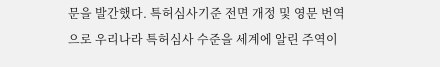문을 발간했다. 특허심사기준 전면 개정 및 영문 번역으로 우리나라 특허심사 수준을 세계에 알린 주역이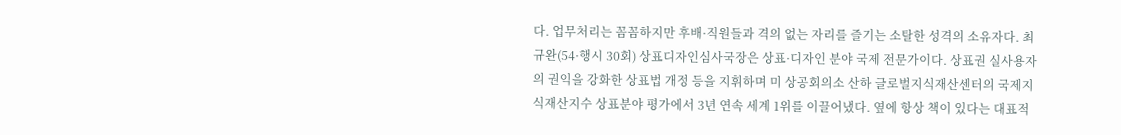다. 업무처리는 꼼꼼하지만 후배·직원들과 격의 없는 자리를 즐기는 소탈한 성격의 소유자다. 최규완(54·행시 30회) 상표디자인심사국장은 상표·디자인 분야 국제 전문가이다. 상표권 실사용자의 권익을 강화한 상표법 개정 등을 지휘하며 미 상공회의소 산하 글로벌지식재산센터의 국제지식재산지수 상표분야 평가에서 3년 연속 세계 1위를 이끌어냈다. 옆에 항상 책이 있다는 대표적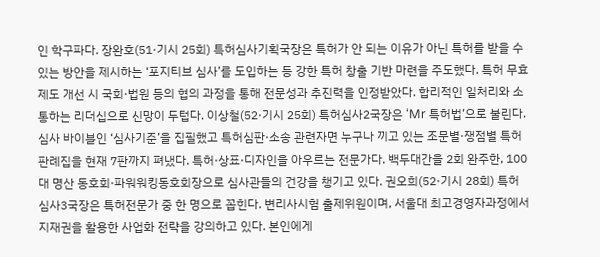인 학구파다. 장완호(51·기시 25회) 특허심사기획국장은 특허가 안 되는 이유가 아닌 특허를 받을 수 있는 방안을 제시하는 ‘포지티브 심사’를 도입하는 등 강한 특허 창출 기반 마련을 주도했다. 특허 무효제도 개선 시 국회·법원 등의 협의 과정을 통해 전문성과 추진력을 인정받았다. 합리적인 일처리와 소통하는 리더십으로 신망이 두텁다. 이상철(52·기시 25회) 특허심사2국장은 ‘Mr 특허법’으로 불린다. 심사 바이블인 ‘심사기준’을 집필했고 특허심판·소송 관련자면 누구나 끼고 있는 조문별·쟁점별 특허판례집을 현재 7판까지 펴냈다. 특허·상표·디자인을 아우르는 전문가다. 백두대간을 2회 완주한, 100대 명산 동호회·파워워킹동호회장으로 심사관들의 건강을 챙기고 있다. 권오희(52·기시 28회) 특허심사3국장은 특허전문가 중 한 명으로 꼽힌다. 변리사시험 출제위원이며, 서울대 최고경영자과정에서 지재권을 활용한 사업화 전략을 강의하고 있다. 본인에게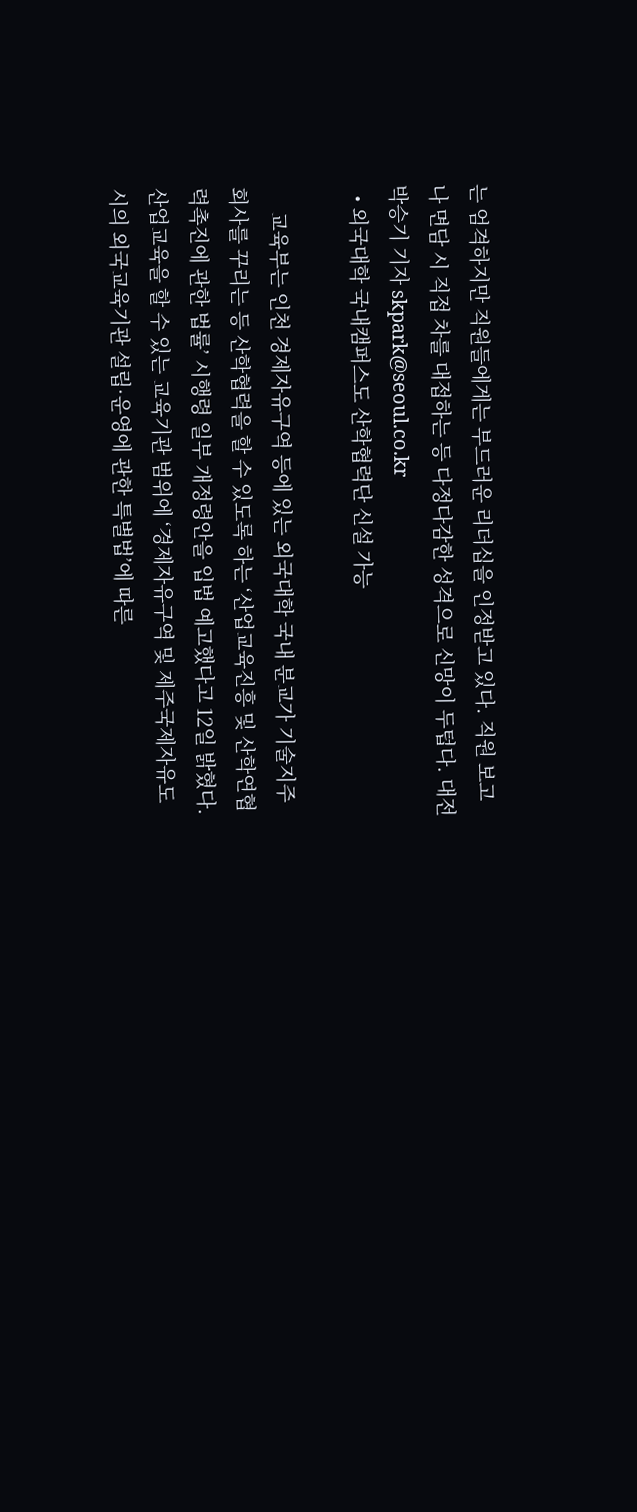는 엄격하지만 직원들에게는 부드러운 리더십을 인정받고 있다. 직원 보고나 면담 시 직접 차를 대접하는 등 다정다감한 성격으로 신망이 두텁다. 대전 박승기 기자 skpark@seoul.co.kr
  • 외국대학 국내캠퍼스도 산학협력단 신설 가능

     교육부는 인천 경제자유구역 등에 있는 외국대학 국내 분교가 기술지주회사를 꾸리는 등 산학협력을 할 수 있도록 하는 ‘산업교육진흥 및 산학연협력촉진에 관한 법률’ 시행령 일부 개정령안을 입법 예고했다고 12일 밝혔다.  산업교육을 할 수 있는 교육기관 범위에 ‘경제자유구역 및 제주국제자유도시의 외국교육기관 설립·운영에 관한 특별법’에 따른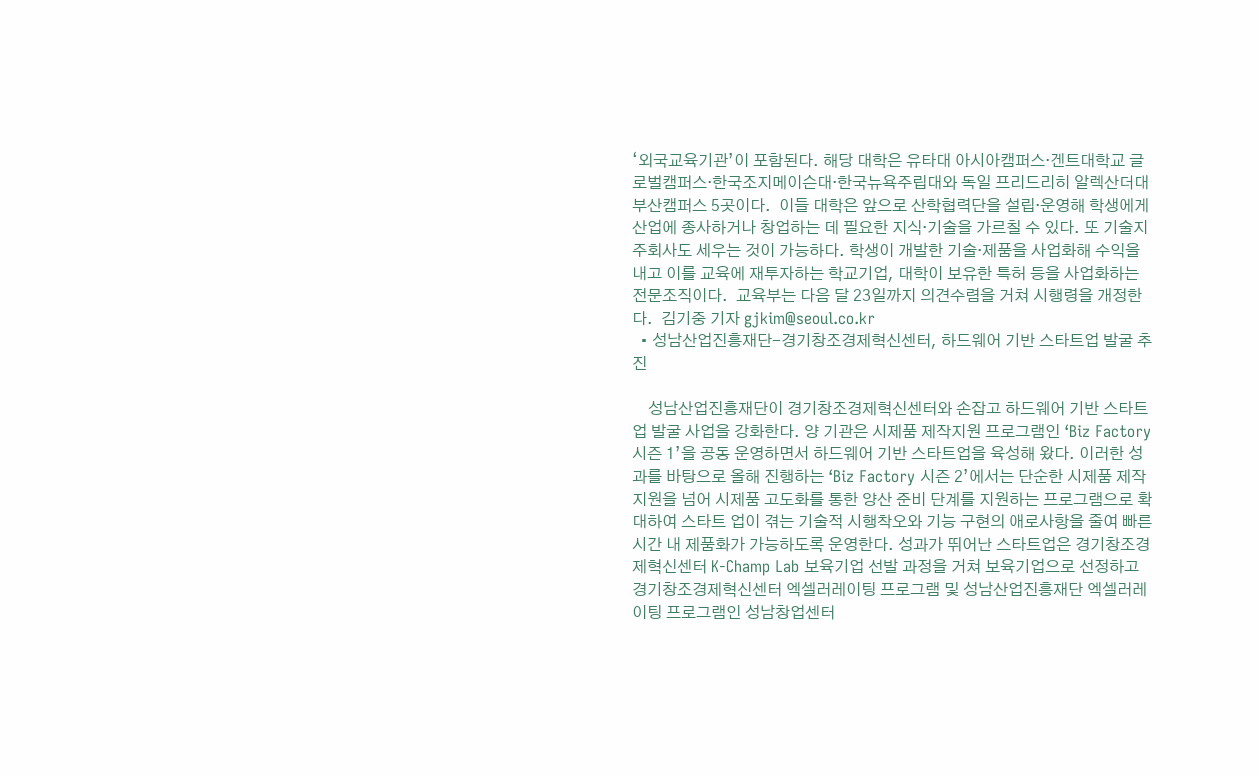‘외국교육기관’이 포함된다. 해당 대학은 유타대 아시아캠퍼스·겐트대학교 글로벌캠퍼스·한국조지메이슨대·한국뉴욕주립대와 독일 프리드리히 알렉산더대 부산캠퍼스 5곳이다.  이들 대학은 앞으로 산학협력단을 설립·운영해 학생에게 산업에 종사하거나 창업하는 데 필요한 지식·기술을 가르칠 수 있다. 또 기술지주회사도 세우는 것이 가능하다. 학생이 개발한 기술·제품을 사업화해 수익을 내고 이를 교육에 재투자하는 학교기업, 대학이 보유한 특허 등을 사업화하는 전문조직이다.  교육부는 다음 달 23일까지 의견수렴을 거쳐 시행령을 개정한다.  김기중 기자 gjkim@seoul.co.kr
  • 성남산업진흥재단-경기창조경제혁신센터, 하드웨어 기반 스타트업 발굴 추진

    성남산업진흥재단이 경기창조경제혁신센터와 손잡고 하드웨어 기반 스타트업 발굴 사업을 강화한다. 양 기관은 시제품 제작지원 프로그램인 ‘Biz Factory 시즌 1’을 공동 운영하면서 하드웨어 기반 스타트업을 육성해 왔다. 이러한 성과를 바탕으로 올해 진행하는 ‘Biz Factory 시즌 2’에서는 단순한 시제품 제작 지원을 넘어 시제품 고도화를 통한 양산 준비 단계를 지원하는 프로그램으로 확대하여 스타트 업이 겪는 기술적 시행착오와 기능 구현의 애로사항을 줄여 빠른 시간 내 제품화가 가능하도록 운영한다. 성과가 뛰어난 스타트업은 경기창조경제혁신센터 K-Champ Lab 보육기업 선발 과정을 거쳐 보육기업으로 선정하고 경기창조경제혁신센터 엑셀러레이팅 프로그램 및 성남산업진흥재단 엑셀러레이팅 프로그램인 성남창업센터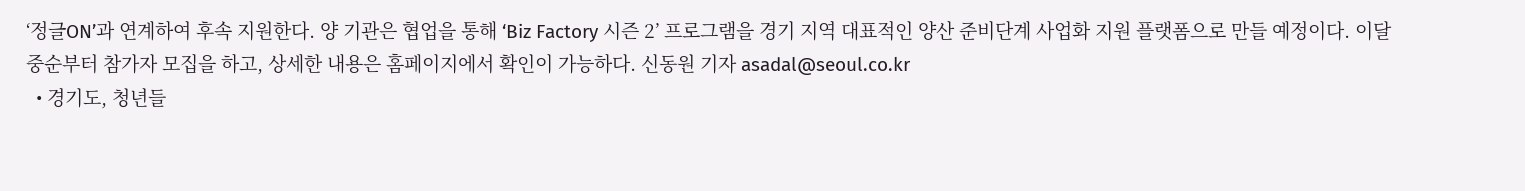‘정글ON’과 연계하여 후속 지원한다. 양 기관은 협업을 통해 ‘Biz Factory 시즌 2’ 프로그램을 경기 지역 대표적인 양산 준비단계 사업화 지원 플랫폼으로 만들 예정이다. 이달 중순부터 참가자 모집을 하고, 상세한 내용은 홈페이지에서 확인이 가능하다. 신동원 기자 asadal@seoul.co.kr
  • 경기도, 청년들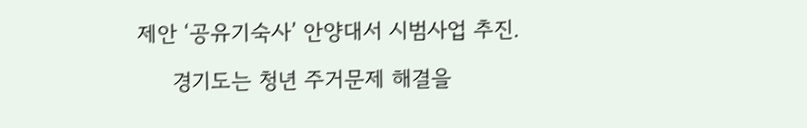제안 ‘공유기숙사’ 안양대서 시범사업 추진.

     경기도는 청년 주거문제 해결을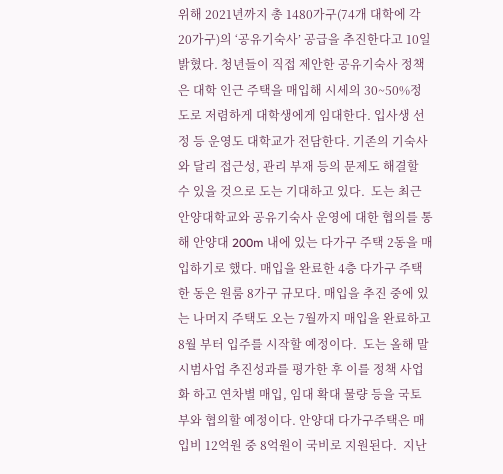위해 2021년까지 총 1480가구(74개 대학에 각 20가구)의 ‘공유기숙사’ 공급을 추진한다고 10일 밝혔다. 청년들이 직접 제안한 공유기숙사 정책은 대학 인근 주택을 매입해 시세의 30~50%정도로 저렴하게 대학생에게 임대한다. 입사생 선정 등 운영도 대학교가 전담한다. 기존의 기숙사와 달리 접근성, 관리 부재 등의 문제도 해결할 수 있을 것으로 도는 기대하고 있다.  도는 최근 안양대학교와 공유기숙사 운영에 대한 협의를 통해 안양대 200m 내에 있는 다가구 주택 2동을 매입하기로 했다. 매입을 완료한 4층 다가구 주택 한 동은 원룸 8가구 규모다. 매입을 추진 중에 있는 나머지 주택도 오는 7월까지 매입을 완료하고 8월 부터 입주를 시작할 예정이다.  도는 올해 말 시범사업 추진성과를 평가한 후 이를 정책 사업화 하고 연차별 매입, 임대 확대 물량 등을 국토부와 협의할 예정이다. 안양대 다가구주택은 매입비 12억원 중 8억원이 국비로 지원된다.  지난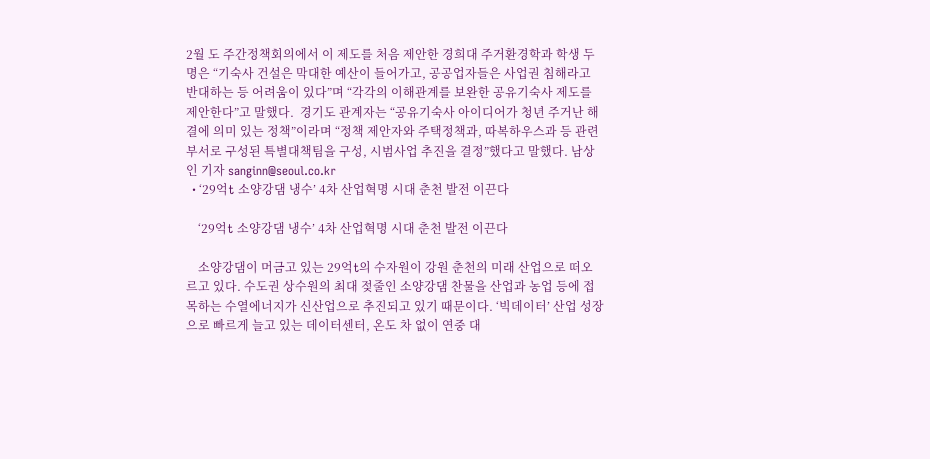2월 도 주간정책회의에서 이 제도를 처음 제안한 경희대 주거환경학과 학생 두명은 “기숙사 건설은 막대한 예산이 들어가고, 공공업자들은 사업권 침해라고 반대하는 등 어려움이 있다”며 “각각의 이해관계를 보완한 공유기숙사 제도를 제안한다”고 말했다.  경기도 관계자는 “공유기숙사 아이디어가 청년 주거난 해결에 의미 있는 정책”이라며 “정책 제안자와 주택정책과, 따복하우스과 등 관련부서로 구성된 특별대책팀을 구성, 시범사업 추진을 결정”했다고 말했다. 남상인 기자 sanginn@seoul.co.kr
  • ‘29억t 소양강댐 냉수’ 4차 산업혁명 시대 춘천 발전 이끈다

    ‘29억t 소양강댐 냉수’ 4차 산업혁명 시대 춘천 발전 이끈다

    소양강댐이 머금고 있는 29억t의 수자원이 강원 춘천의 미래 산업으로 떠오르고 있다. 수도권 상수원의 최대 젖줄인 소양강댐 찬물을 산업과 농업 등에 접목하는 수열에너지가 신산업으로 추진되고 있기 때문이다. ‘빅데이터’ 산업 성장으로 빠르게 늘고 있는 데이터센터, 온도 차 없이 연중 대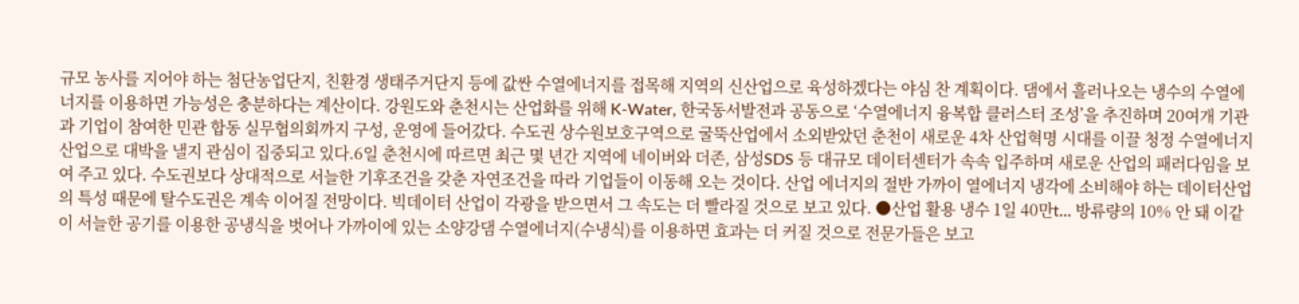규모 농사를 지어야 하는 첨단농업단지, 친환경 생태주거단지 등에 값싼 수열에너지를 접목해 지역의 신산업으로 육성하겠다는 야심 찬 계획이다. 댐에서 흘러나오는 냉수의 수열에너지를 이용하면 가능성은 충분하다는 계산이다. 강원도와 춘천시는 산업화를 위해 K-Water, 한국동서발전과 공동으로 ‘수열에너지 융복합 클러스터 조성’을 추진하며 20여개 기관과 기업이 참여한 민관 합동 실무협의회까지 구성, 운영에 들어갔다. 수도권 상수원보호구역으로 굴뚝산업에서 소외받았던 춘천이 새로운 4차 산업혁명 시대를 이끌 청정 수열에너지 산업으로 대박을 낼지 관심이 집중되고 있다.6일 춘천시에 따르면 최근 몇 년간 지역에 네이버와 더존, 삼성SDS 등 대규모 데이터센터가 속속 입주하며 새로운 산업의 패러다임을 보여 주고 있다. 수도권보다 상대적으로 서늘한 기후조건을 갖춘 자연조건을 따라 기업들이 이동해 오는 것이다. 산업 에너지의 절반 가까이 열에너지 냉각에 소비해야 하는 데이터산업의 특성 때문에 탈수도권은 계속 이어질 전망이다. 빅데이터 산업이 각광을 받으면서 그 속도는 더 빨라질 것으로 보고 있다. ●산업 활용 냉수 1일 40만t… 방류량의 10% 안 돼 이같이 서늘한 공기를 이용한 공냉식을 벗어나 가까이에 있는 소양강댐 수열에너지(수냉식)를 이용하면 효과는 더 커질 것으로 전문가들은 보고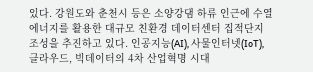있다. 강원도와 춘천시 등은 소양강댐 하류 인근에 수열에너지를 활용한 대규모 친환경 데이터센터 집적단지 조성을 추진하고 있다. 인공지능(AI), 사물인터넷(IoT), 클라우드, 빅데이터의 4차 산업혁명 시대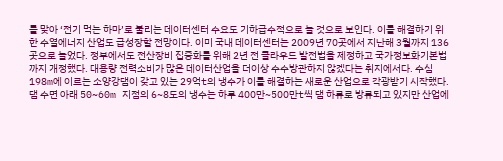를 맞아 ‘전기 먹는 하마’로 불리는 데이터센터 수요도 기하급수적으로 늘 것으로 보인다. 이를 해결하기 위한 수열에너지 산업도 급성장할 전망이다. 이미 국내 데이터센터는 2009년 70곳에서 지난해 3월까지 136곳으로 늘었다. 정부에서도 전산장비 집중화를 위해 2년 전 클라우드 발전법을 제정하고 국가정보화기본법까지 개정했다. 대용량 전력소비가 많은 데이터산업을 더이상 수수방관하지 않겠다는 취지에서다. 수심 198m에 이르는 소양강댐이 갖고 있는 29억t의 냉수가 이를 해결하는 새로운 산업으로 각광받기 시작했다. 댐 수면 아래 50~60m 지점의 6~8도의 냉수는 하루 400만~500만t씩 댐 하류로 방류되고 있지만 산업에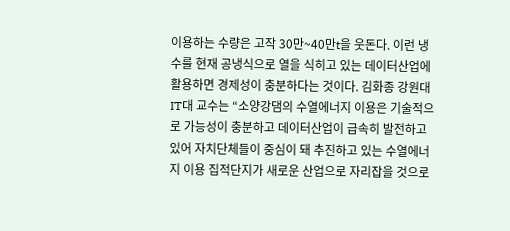이용하는 수량은 고작 30만~40만t을 웃돈다. 이런 냉수를 현재 공냉식으로 열을 식히고 있는 데이터산업에 활용하면 경제성이 충분하다는 것이다. 김화종 강원대 IT대 교수는 “소양강댐의 수열에너지 이용은 기술적으로 가능성이 충분하고 데이터산업이 급속히 발전하고 있어 자치단체들이 중심이 돼 추진하고 있는 수열에너지 이용 집적단지가 새로운 산업으로 자리잡을 것으로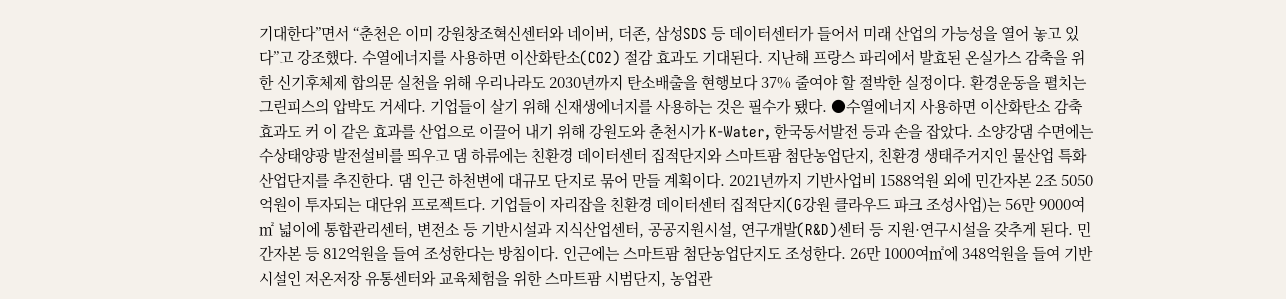기대한다”면서 “춘천은 이미 강원창조혁신센터와 네이버, 더존, 삼성SDS 등 데이터센터가 들어서 미래 산업의 가능성을 열어 놓고 있다”고 강조했다. 수열에너지를 사용하면 이산화탄소(CO2) 절감 효과도 기대된다. 지난해 프랑스 파리에서 발효된 온실가스 감축을 위한 신기후체제 합의문 실천을 위해 우리나라도 2030년까지 탄소배출을 현행보다 37% 줄여야 할 절박한 실정이다. 환경운동을 펼치는 그린피스의 압박도 거세다. 기업들이 살기 위해 신재생에너지를 사용하는 것은 필수가 됐다. ●수열에너지 사용하면 이산화탄소 감축 효과도 커 이 같은 효과를 산업으로 이끌어 내기 위해 강원도와 춘천시가 K-Water, 한국동서발전 등과 손을 잡았다. 소양강댐 수면에는 수상태양광 발전설비를 띄우고 댐 하류에는 친환경 데이터센터 집적단지와 스마트팜 첨단농업단지, 친환경 생태주거지인 물산업 특화산업단지를 추진한다. 댐 인근 하천변에 대규모 단지로 묶어 만들 계획이다. 2021년까지 기반사업비 1588억원 외에 민간자본 2조 5050억원이 투자되는 대단위 프로젝트다. 기업들이 자리잡을 친환경 데이터센터 집적단지(G강원 클라우드 파크 조성사업)는 56만 9000여㎡ 넓이에 통합관리센터, 변전소 등 기반시설과 지식산업센터, 공공지원시설, 연구개발(R&D)센터 등 지원·연구시설을 갖추게 된다. 민간자본 등 812억원을 들여 조성한다는 방침이다. 인근에는 스마트팜 첨단농업단지도 조성한다. 26만 1000여㎡에 348억원을 들여 기반시설인 저온저장 유통센터와 교육체험을 위한 스마트팜 시범단지, 농업관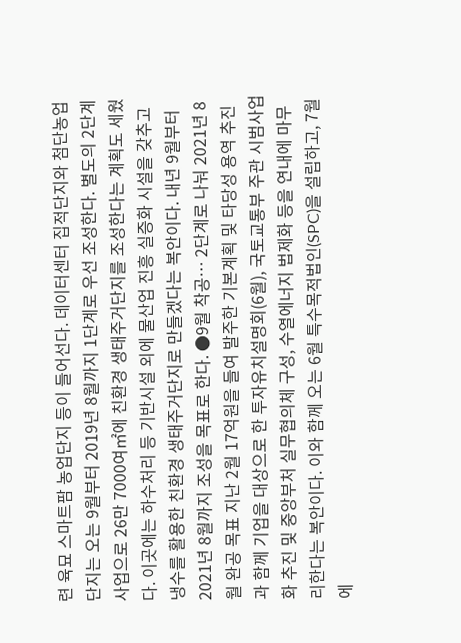련 육묘 스마트팜 농업단지 등이 들어선다. 데이터센터 집적단지와 첨단농업단지는 오는 9월부터 2019년 8월까지 1단계로 우선 조성한다. 별도의 2단계 사업으로 26만 7000여㎡에 친환경 생태주거단지를 조성한다는 계획도 세웠다. 이곳에는 하수처리 등 기반시설 외에 물산업 진흥 실증화 시설을 갖추고 냉수를 활용한 친환경 생태주거단지로 만들겠다는 복안이다. 내년 9월부터 2021년 8월까지 조성을 목표로 한다. ●9월 착공… 2단계로 나눠 2021년 8월 완공 목표 지난 2월 17억원을 들여 발주한 기본계획 및 타당성 용역 추진과 함께 기업을 대상으로 한 투자유치설명회(6월), 국토교통부 주관 시범사업화 추진 및 중앙부처 실무협의체 구성, 수열에너지 법제화 등을 연내에 마무리한다는 복안이다. 이와 함께 오는 6월 특수목적법인(SPC)을 설립하고, 7월에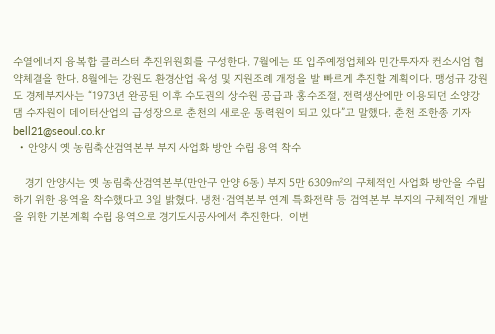수열에너지 융복합 클러스터 추진위원회를 구성한다. 7월에는 또 입주예정업체와 민간투자자 컨소시엄 협약체결을 한다. 8월에는 강원도 환경산업 육성 및 지원조례 개정을 발 빠르게 추진할 계획이다. 맹성규 강원도 경제부지사는 “1973년 완공된 이후 수도권의 상수원 공급과 홍수조절, 전력생산에만 이용되던 소양강댐 수자원이 데이터산업의 급성장으로 춘천의 새로운 동력원이 되고 있다”고 말했다. 춘천 조한종 기자 bell21@seoul.co.kr
  • 안양시 옛 농림축산검역본부 부지 사업화 방안 수립 용역 착수

    경기 안양시는 옛 농림축산검역본부(만안구 안양 6동) 부지 5만 6309㎡의 구체적인 사업화 방안을 수립하기 위한 용역을 착수했다고 3일 밝혔다. 냉천·검역본부 연계 특화전략 등 검역본부 부지의 구체적인 개발을 위한 기본계획 수립 용역으로 경기도시공사에서 추진한다.  이번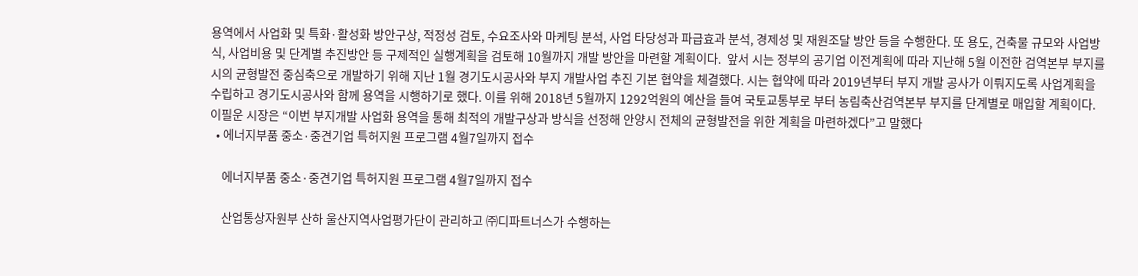용역에서 사업화 및 특화·활성화 방안구상, 적정성 검토, 수요조사와 마케팅 분석, 사업 타당성과 파급효과 분석, 경제성 및 재원조달 방안 등을 수행한다. 또 용도, 건축물 규모와 사업방식, 사업비용 및 단계별 추진방안 등 구제적인 실행계획을 검토해 10월까지 개발 방안을 마련할 계획이다.  앞서 시는 정부의 공기업 이전계획에 따라 지난해 5월 이전한 검역본부 부지를 시의 균형발전 중심축으로 개발하기 위해 지난 1월 경기도시공사와 부지 개발사업 추진 기본 협약을 체결했다. 시는 협약에 따라 2019년부터 부지 개발 공사가 이뤄지도록 사업계획을 수립하고 경기도시공사와 함께 용역을 시행하기로 했다. 이를 위해 2018년 5월까지 1292억원의 예산을 들여 국토교통부로 부터 농림축산검역본부 부지를 단계별로 매입할 계획이다.  이필운 시장은 “이번 부지개발 사업화 용역을 통해 최적의 개발구상과 방식을 선정해 안양시 전체의 균형발전을 위한 계획을 마련하겠다”고 말했다
  • 에너지부품 중소·중견기업 특허지원 프로그램 4월7일까지 접수

    에너지부품 중소·중견기업 특허지원 프로그램 4월7일까지 접수

    산업통상자원부 산하 울산지역사업평가단이 관리하고 ㈜디파트너스가 수행하는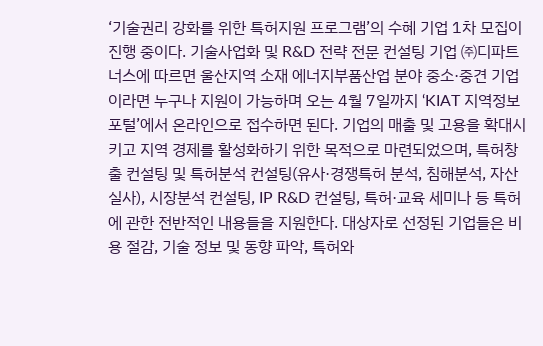‘기술권리 강화를 위한 특허지원 프로그램’의 수혜 기업 1차 모집이 진행 중이다. 기술사업화 및 R&D 전략 전문 컨설팅 기업 ㈜디파트너스에 따르면 울산지역 소재 에너지부품산업 분야 중소·중견 기업이라면 누구나 지원이 가능하며 오는 4월 7일까지 ‘KIAT 지역정보포털’에서 온라인으로 접수하면 된다. 기업의 매출 및 고용을 확대시키고 지역 경제를 활성화하기 위한 목적으로 마련되었으며, 특허창출 컨설팅 및 특허분석 컨설팅(유사·경쟁특허 분석, 침해분석, 자산실사), 시장분석 컨설팅, IP R&D 컨설팅, 특허·교육 세미나 등 특허에 관한 전반적인 내용들을 지원한다. 대상자로 선정된 기업들은 비용 절감, 기술 정보 및 동향 파악, 특허와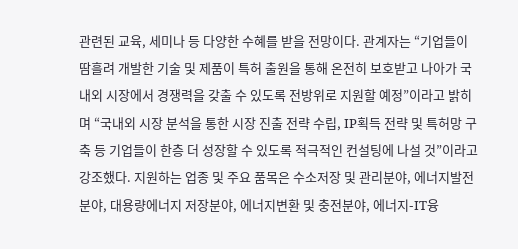관련된 교육, 세미나 등 다양한 수혜를 받을 전망이다. 관계자는 “기업들이 땀흘려 개발한 기술 및 제품이 특허 출원을 통해 온전히 보호받고 나아가 국내외 시장에서 경쟁력을 갖출 수 있도록 전방위로 지원할 예정”이라고 밝히며 “국내외 시장 분석을 통한 시장 진출 전략 수립, IP획득 전략 및 특허망 구축 등 기업들이 한층 더 성장할 수 있도록 적극적인 컨설팅에 나설 것”이라고 강조했다. 지원하는 업종 및 주요 품목은 수소저장 및 관리분야, 에너지발전분야, 대용량에너지 저장분야, 에너지변환 및 충전분야, 에너지-IT융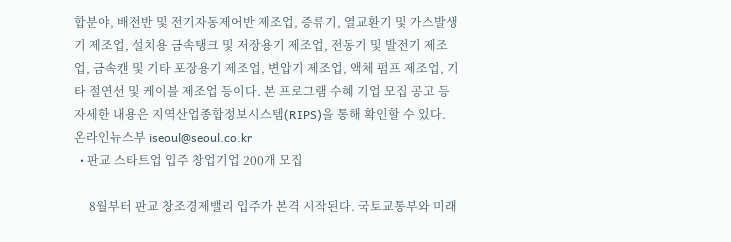합분야, 배전반 및 전기자동제어반 제조업, 증류기, 열교환기 및 가스발생기 제조업, 설치용 금속탱크 및 저장용기 제조업, 전동기 및 발전기 제조업, 금속캔 및 기타 포장용기 제조업, 변압기 제조업, 액체 펌프 제조업, 기타 절연선 및 케이블 제조업 등이다. 본 프로그램 수혜 기업 모집 공고 등 자세한 내용은 지역산업종합정보시스템(RIPS)을 통해 확인할 수 있다. 온라인뉴스부 iseoul@seoul.co.kr
  • 판교 스타트업 입주 창업기업 200개 모집

     8월부터 판교 창조경제밸리 입주가 본격 시작된다. 국토교통부와 미래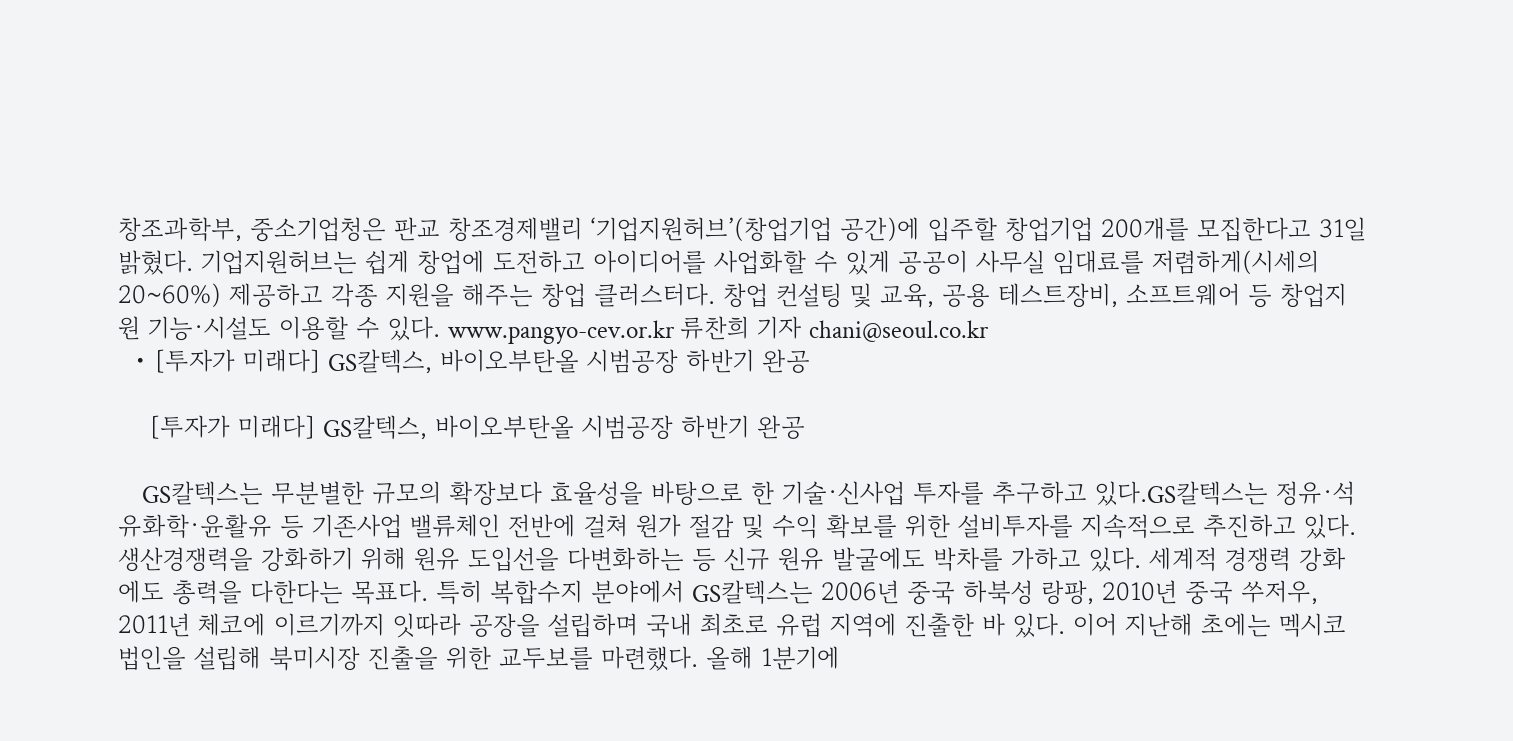창조과학부, 중소기업청은 판교 창조경제밸리 ‘기업지원허브’(창업기업 공간)에 입주할 창업기업 200개를 모집한다고 31일 밝혔다. 기업지원허브는 쉽게 창업에 도전하고 아이디어를 사업화할 수 있게 공공이 사무실 임대료를 저렴하게(시세의 20~60%) 제공하고 각종 지원을 해주는 창업 클러스터다. 창업 컨설팅 및 교육, 공용 테스트장비, 소프트웨어 등 창업지원 기능·시설도 이용할 수 있다. www.pangyo-cev.or.kr 류찬희 기자 chani@seoul.co.kr
  • [투자가 미래다] GS칼텍스, 바이오부탄올 시범공장 하반기 완공

    [투자가 미래다] GS칼텍스, 바이오부탄올 시범공장 하반기 완공

    GS칼텍스는 무분별한 규모의 확장보다 효율성을 바탕으로 한 기술·신사업 투자를 추구하고 있다.GS칼텍스는 정유·석유화학·윤활유 등 기존사업 밸류체인 전반에 걸쳐 원가 절감 및 수익 확보를 위한 설비투자를 지속적으로 추진하고 있다. 생산경쟁력을 강화하기 위해 원유 도입선을 다변화하는 등 신규 원유 발굴에도 박차를 가하고 있다. 세계적 경쟁력 강화에도 총력을 다한다는 목표다. 특히 복합수지 분야에서 GS칼텍스는 2006년 중국 하북성 랑팡, 2010년 중국 쑤저우, 2011년 체코에 이르기까지 잇따라 공장을 설립하며 국내 최초로 유럽 지역에 진출한 바 있다. 이어 지난해 초에는 멕시코법인을 설립해 북미시장 진출을 위한 교두보를 마련했다. 올해 1분기에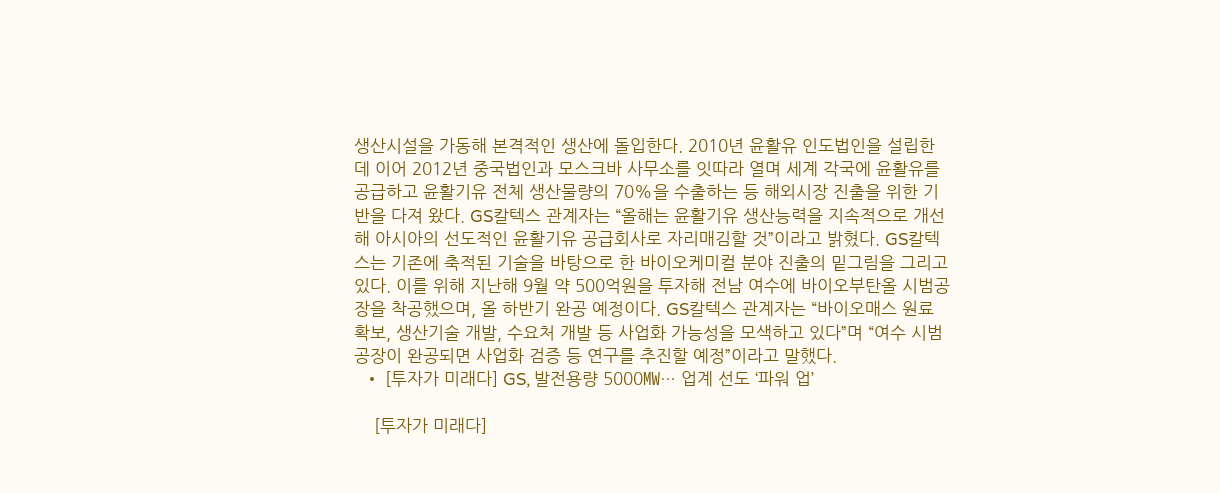생산시설을 가동해 본격적인 생산에 돌입한다. 2010년 윤활유 인도법인을 설립한 데 이어 2012년 중국법인과 모스크바 사무소를 잇따라 열며 세계 각국에 윤활유를 공급하고 윤활기유 전체 생산물량의 70%을 수출하는 등 해외시장 진출을 위한 기반을 다져 왔다. GS칼텍스 관계자는 “올해는 윤활기유 생산능력을 지속적으로 개선해 아시아의 선도적인 윤활기유 공급회사로 자리매김할 것”이라고 밝혔다. GS칼텍스는 기존에 축적된 기술을 바탕으로 한 바이오케미컬 분야 진출의 밑그림을 그리고 있다. 이를 위해 지난해 9월 약 500억원을 투자해 전남 여수에 바이오부탄올 시범공장을 착공했으며, 올 하반기 완공 예정이다. GS칼텍스 관계자는 “바이오매스 원료 확보, 생산기술 개발, 수요처 개발 등 사업화 가능성을 모색하고 있다”며 “여수 시범공장이 완공되면 사업화 검증 등 연구를 추진할 예정”이라고 말했다.
  • [투자가 미래다] GS, 발전용량 5000㎿… 업계 선도 ‘파워 업’

    [투자가 미래다]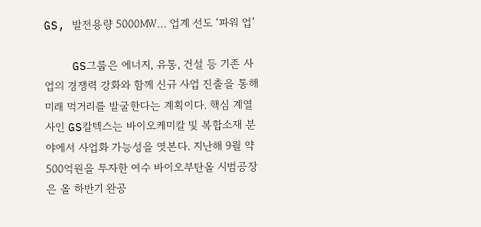GS, 발전용량 5000㎿… 업계 선도 ‘파워 업’

    GS그룹은 에너지, 유통, 건설 등 기존 사업의 경쟁력 강화와 함께 신규 사업 진출을 통해 미래 먹거리를 발굴한다는 계획이다. 핵심 계열사인 GS칼텍스는 바이오케미칼 및 복합소재 분야에서 사업화 가능성을 엿본다. 지난해 9월 약 500억원을 투자한 여수 바이오부탄올 시범공장은 올 하반기 완공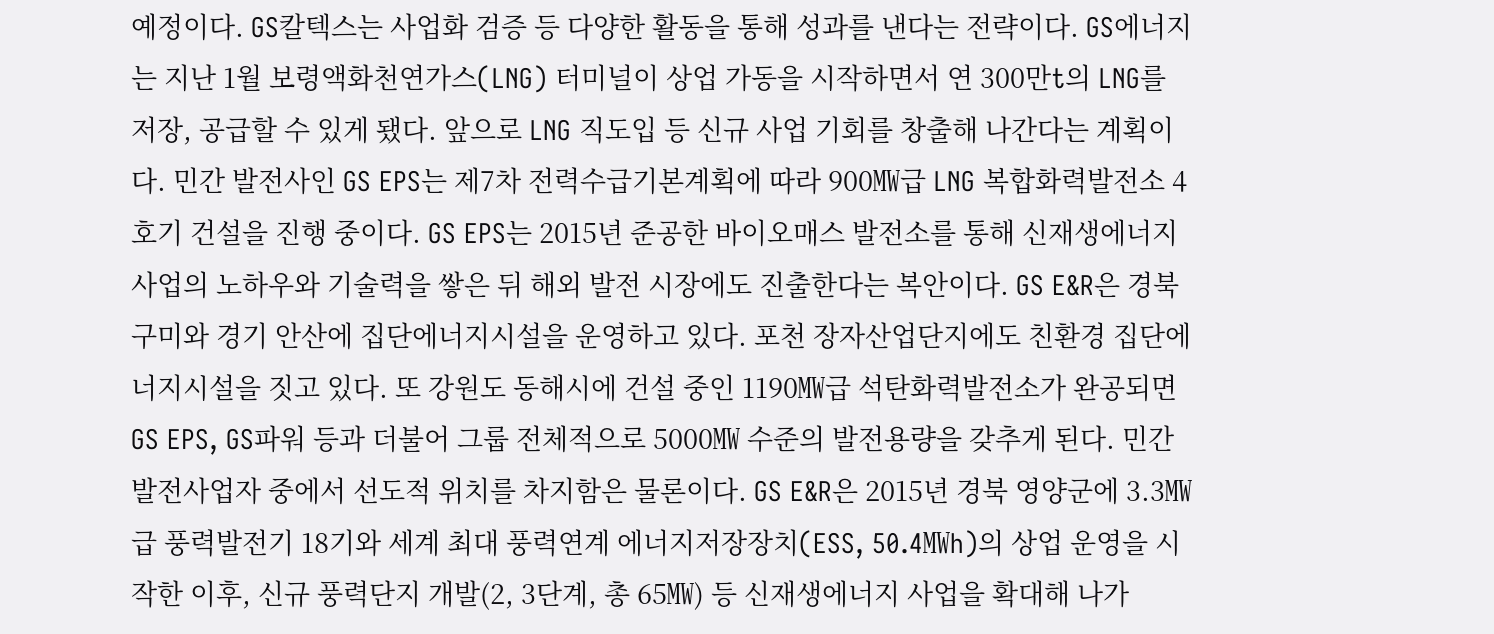예정이다. GS칼텍스는 사업화 검증 등 다양한 활동을 통해 성과를 낸다는 전략이다. GS에너지는 지난 1월 보령액화천연가스(LNG) 터미널이 상업 가동을 시작하면서 연 300만t의 LNG를 저장, 공급할 수 있게 됐다. 앞으로 LNG 직도입 등 신규 사업 기회를 창출해 나간다는 계획이다. 민간 발전사인 GS EPS는 제7차 전력수급기본계획에 따라 900㎿급 LNG 복합화력발전소 4호기 건설을 진행 중이다. GS EPS는 2015년 준공한 바이오매스 발전소를 통해 신재생에너지 사업의 노하우와 기술력을 쌓은 뒤 해외 발전 시장에도 진출한다는 복안이다. GS E&R은 경북 구미와 경기 안산에 집단에너지시설을 운영하고 있다. 포천 장자산업단지에도 친환경 집단에너지시설을 짓고 있다. 또 강원도 동해시에 건설 중인 1190㎿급 석탄화력발전소가 완공되면 GS EPS, GS파워 등과 더불어 그룹 전체적으로 5000㎿ 수준의 발전용량을 갖추게 된다. 민간 발전사업자 중에서 선도적 위치를 차지함은 물론이다. GS E&R은 2015년 경북 영양군에 3.3㎿급 풍력발전기 18기와 세계 최대 풍력연계 에너지저장장치(ESS, 50.4㎿h)의 상업 운영을 시작한 이후, 신규 풍력단지 개발(2, 3단계, 총 65㎿) 등 신재생에너지 사업을 확대해 나가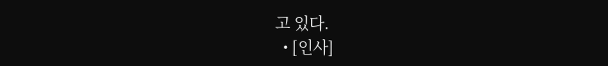고 있다.
  • [인사]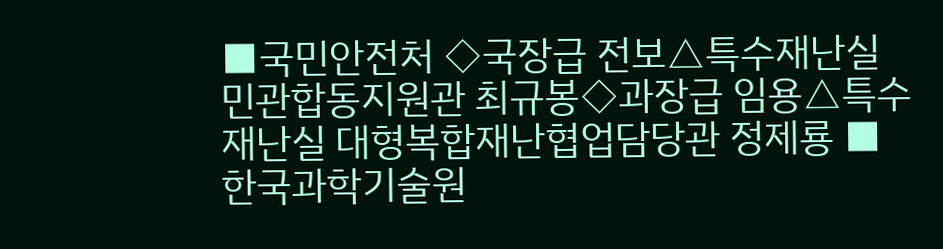■국민안전처 ◇국장급 전보△특수재난실 민관합동지원관 최규봉◇과장급 임용△특수재난실 대형복합재난협업담당관 정제룡 ■한국과학기술원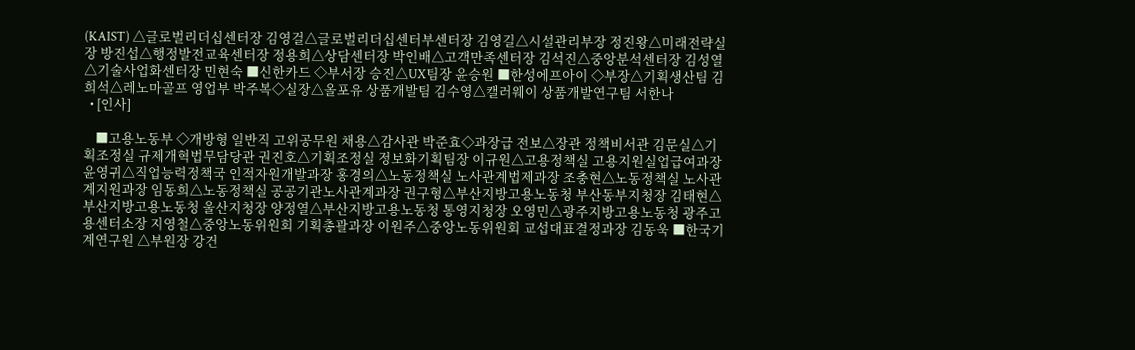(KAIST) △글로벌리더십센터장 김영걸△글로벌리더십센터부센터장 김영길△시설관리부장 정진왕△미래전략실장 방진섭△행정발전교육센터장 정용희△상담센터장 박인배△고객만족센터장 김석진△중앙분석센터장 김성열△기술사업화센터장 민현숙 ■신한카드 ◇부서장 승진△UX팀장 윤승원 ■한성에프아이 ◇부장△기획생산팀 김희석△레노마골프 영업부 박주복◇실장△올포유 상품개발팀 김수영△캘러웨이 상품개발연구팀 서한나
  • [인사]

    ■고용노동부 ◇개방형 일반직 고위공무원 채용△감사관 박준효◇과장급 전보△장관 정책비서관 김문실△기획조정실 규제개혁법무담당관 권진호△기획조정실 정보화기획팀장 이규원△고용정책실 고용지원실업급여과장 윤영귀△직업능력정책국 인적자원개발과장 홍경의△노동정책실 노사관계법제과장 조충현△노동정책실 노사관계지원과장 임동희△노동정책실 공공기관노사관계과장 권구형△부산지방고용노동청 부산동부지청장 김태현△부산지방고용노동청 울산지청장 양정열△부산지방고용노동청 통영지청장 오영민△광주지방고용노동청 광주고용센터소장 지영철△중앙노동위원회 기획총괄과장 이원주△중앙노동위원회 교섭대표결정과장 김동욱 ■한국기계연구원 △부원장 강건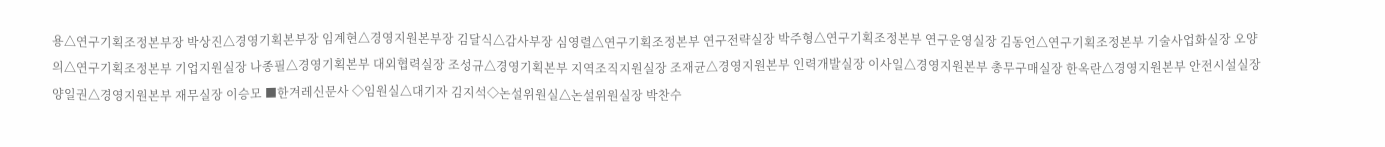용△연구기획조정본부장 박상진△경영기획본부장 임계현△경영지원본부장 김달식△감사부장 심영렬△연구기획조정본부 연구전략실장 박주형△연구기획조정본부 연구운영실장 김동언△연구기획조정본부 기술사업화실장 오양의△연구기획조정본부 기업지원실장 나종필△경영기획본부 대외협력실장 조성규△경영기획본부 지역조직지원실장 조재균△경영지원본부 인력개발실장 이사일△경영지원본부 총무구매실장 한옥란△경영지원본부 안전시설실장 양일권△경영지원본부 재무실장 이승모 ■한겨레신문사 ◇임원실△대기자 김지석◇논설위원실△논설위원실장 박찬수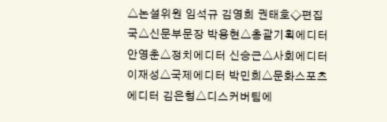△논설위원 임석규 김영희 권태호◇편집국△신문부문장 박용현△총괄기획에디터 안영춘△정치에디터 신승근△사회에디터 이재성△국제에디터 박민희△문화스포츠에디터 김은형△디스커버팀에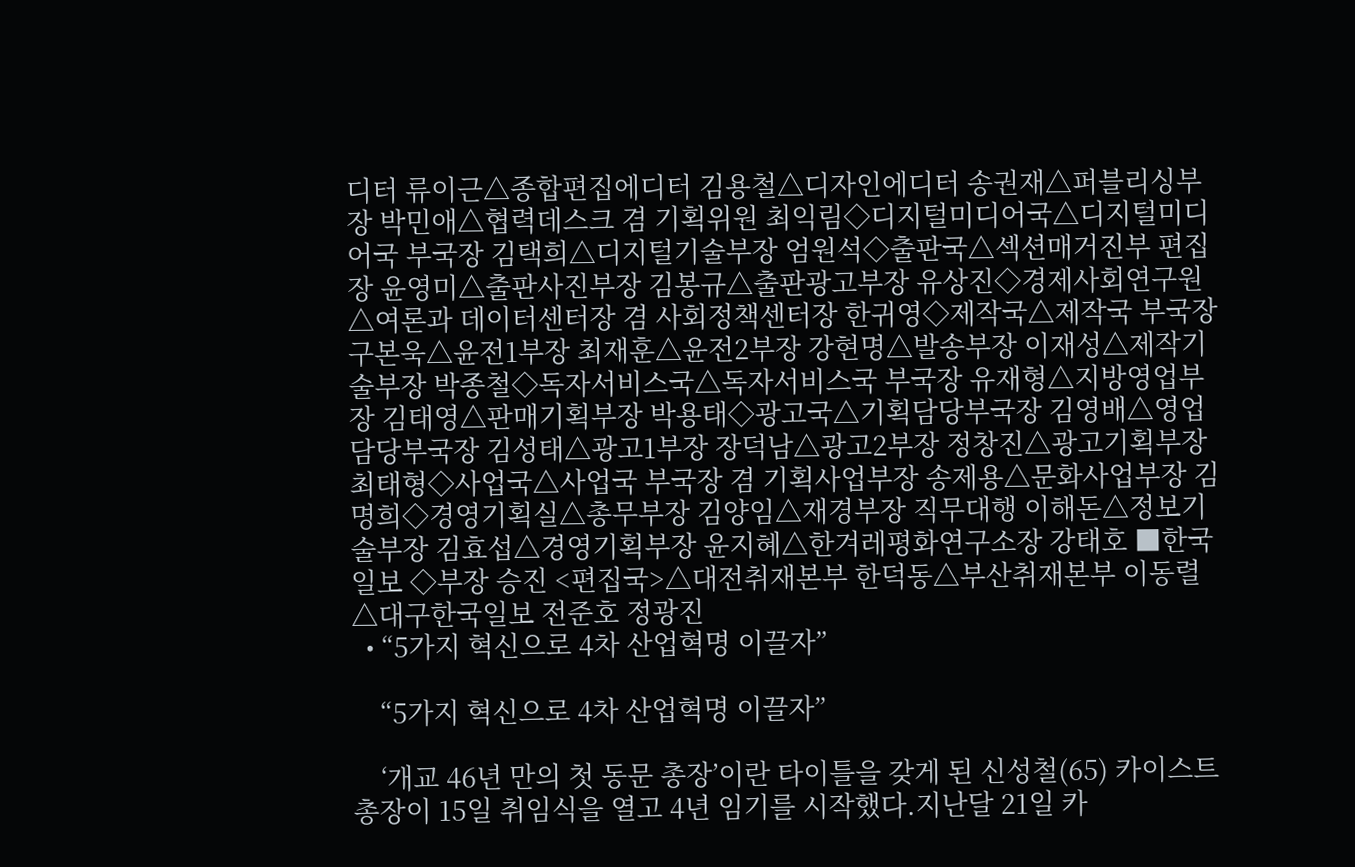디터 류이근△종합편집에디터 김용철△디자인에디터 송권재△퍼블리싱부장 박민애△협력데스크 겸 기획위원 최익림◇디지털미디어국△디지털미디어국 부국장 김택희△디지털기술부장 엄원석◇출판국△섹션매거진부 편집장 윤영미△출판사진부장 김봉규△출판광고부장 유상진◇경제사회연구원△여론과 데이터센터장 겸 사회정책센터장 한귀영◇제작국△제작국 부국장 구본욱△윤전1부장 최재훈△윤전2부장 강현명△발송부장 이재성△제작기술부장 박종철◇독자서비스국△독자서비스국 부국장 유재형△지방영업부장 김태영△판매기획부장 박용태◇광고국△기획담당부국장 김영배△영업담당부국장 김성태△광고1부장 장덕남△광고2부장 정창진△광고기획부장 최태형◇사업국△사업국 부국장 겸 기획사업부장 송제용△문화사업부장 김명희◇경영기획실△총무부장 김양임△재경부장 직무대행 이해돈△정보기술부장 김효섭△경영기획부장 윤지혜△한겨레평화연구소장 강태호 ■한국일보 ◇부장 승진 <편집국>△대전취재본부 한덕동△부산취재본부 이동렬△대구한국일보 전준호 정광진
  • “5가지 혁신으로 4차 산업혁명 이끌자”

    “5가지 혁신으로 4차 산업혁명 이끌자”

    ‘개교 46년 만의 첫 동문 총장’이란 타이틀을 갖게 된 신성철(65) 카이스트 총장이 15일 취임식을 열고 4년 임기를 시작했다.지난달 21일 카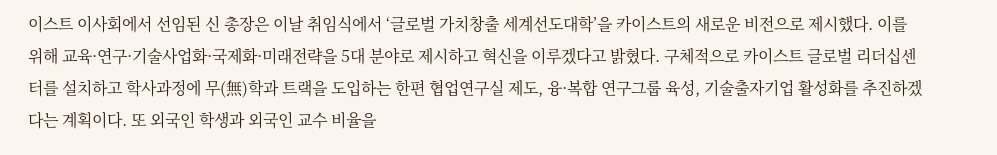이스트 이사회에서 선임된 신 총장은 이날 취임식에서 ‘글로벌 가치창출 세계선도대학’을 카이스트의 새로운 비전으로 제시했다. 이를 위해 교육·연구·기술사업화·국제화·미래전략을 5대 분야로 제시하고 혁신을 이루겠다고 밝혔다. 구체적으로 카이스트 글로벌 리더십센터를 설치하고 학사과정에 무(無)학과 트랙을 도입하는 한편 협업연구실 제도, 융·복합 연구그룹 육성, 기술출자기업 활성화를 추진하겠다는 계획이다. 또 외국인 학생과 외국인 교수 비율을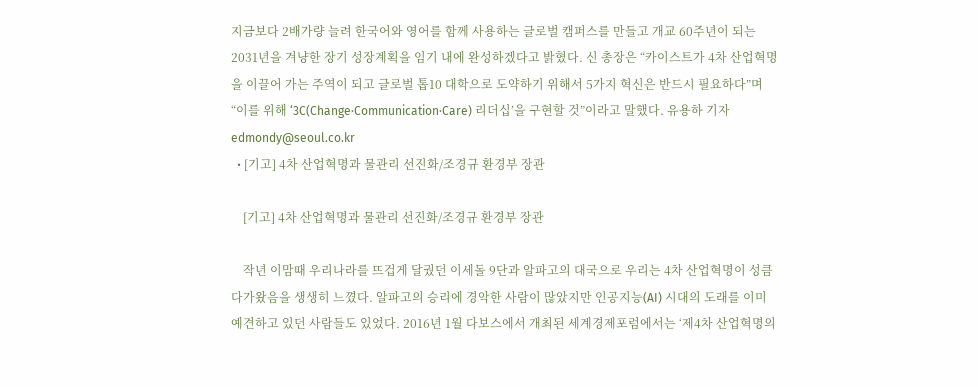지금보다 2배가량 늘려 한국어와 영어를 함께 사용하는 글로벌 캠퍼스를 만들고 개교 60주년이 되는 2031년을 겨냥한 장기 성장계획을 임기 내에 완성하겠다고 밝혔다. 신 총장은 “카이스트가 4차 산업혁명을 이끌어 가는 주역이 되고 글로벌 톱10 대학으로 도약하기 위해서 5가지 혁신은 반드시 필요하다”며 “이를 위해 ‘3C(Change·Communication·Care) 리더십’을 구현할 것”이라고 말했다. 유용하 기자 edmondy@seoul.co.kr
  • [기고] 4차 산업혁명과 물관리 선진화/조경규 환경부 장관

    [기고] 4차 산업혁명과 물관리 선진화/조경규 환경부 장관

    작년 이맘때 우리나라를 뜨겁게 달궜던 이세돌 9단과 알파고의 대국으로 우리는 4차 산업혁명이 성큼 다가왔음을 생생히 느꼈다. 알파고의 승리에 경악한 사람이 많았지만 인공지능(AI) 시대의 도래를 이미 예견하고 있던 사람들도 있었다. 2016년 1월 다보스에서 개최된 세계경제포럼에서는 ‘제4차 산업혁명의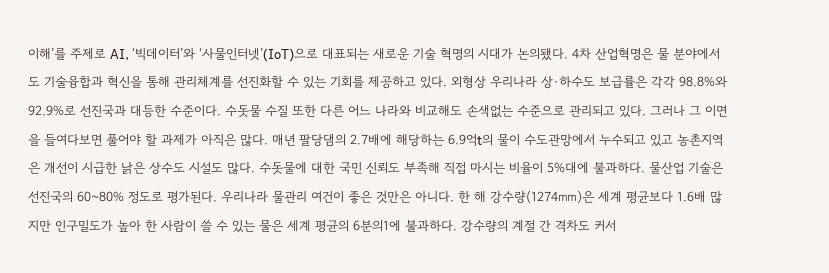이해’를 주제로 AI, ‘빅데이터’와 ‘사물인터넷’(IoT)으로 대표되는 새로운 기술 혁명의 시대가 논의됐다. 4차 산업혁명은 물 분야에서도 기술융합과 혁신을 통해 관리체계를 선진화할 수 있는 기회를 제공하고 있다. 외형상 우리나라 상·하수도 보급률은 각각 98.8%와 92.9%로 선진국과 대등한 수준이다. 수돗물 수질 또한 다른 어느 나라와 비교해도 손색없는 수준으로 관리되고 있다. 그러나 그 이면을 들여다보면 풀어야 할 과제가 아직은 많다. 매년 팔당댐의 2.7배에 해당하는 6.9억t의 물이 수도관망에서 누수되고 있고 농촌지역은 개선이 시급한 낡은 상수도 시설도 많다. 수돗물에 대한 국민 신뢰도 부족해 직접 마시는 비율이 5%대에 불과하다. 물산업 기술은 선진국의 60~80% 정도로 평가된다. 우리나라 물관리 여건이 좋은 것만은 아니다. 한 해 강수량(1274㎜)은 세계 평균보다 1.6배 많지만 인구밀도가 높아 한 사람이 쓸 수 있는 물은 세계 평균의 6분의1에 불과하다. 강수량의 계절 간 격차도 커서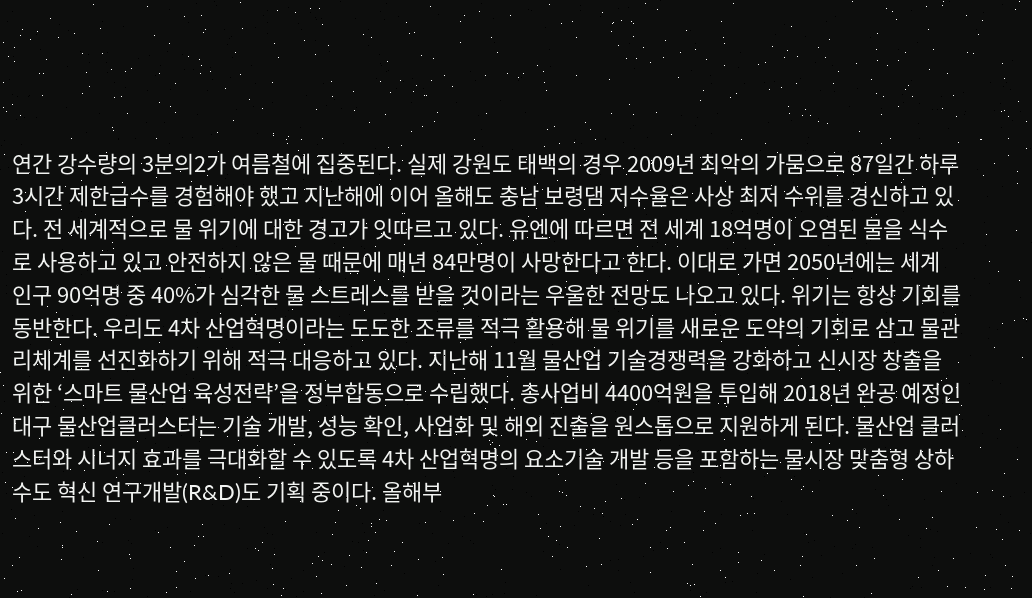연간 강수량의 3분의2가 여름철에 집중된다. 실제 강원도 태백의 경우 2009년 최악의 가뭄으로 87일간 하루 3시간 제한급수를 경험해야 했고 지난해에 이어 올해도 충남 보령댐 저수율은 사상 최저 수위를 경신하고 있다. 전 세계적으로 물 위기에 대한 경고가 잇따르고 있다. 유엔에 따르면 전 세계 18억명이 오염된 물을 식수로 사용하고 있고 안전하지 않은 물 때문에 매년 84만명이 사망한다고 한다. 이대로 가면 2050년에는 세계 인구 90억명 중 40%가 심각한 물 스트레스를 받을 것이라는 우울한 전망도 나오고 있다. 위기는 항상 기회를 동반한다. 우리도 4차 산업혁명이라는 도도한 조류를 적극 활용해 물 위기를 새로운 도약의 기회로 삼고 물관리체계를 선진화하기 위해 적극 대응하고 있다. 지난해 11월 물산업 기술경쟁력을 강화하고 신시장 창출을 위한 ‘스마트 물산업 육성전략’을 정부합동으로 수립했다. 총사업비 4400억원을 투입해 2018년 완공 예정인 대구 물산업클러스터는 기술 개발, 성능 확인, 사업화 및 해외 진출을 원스톱으로 지원하게 된다. 물산업 클러스터와 시너지 효과를 극대화할 수 있도록 4차 산업혁명의 요소기술 개발 등을 포함하는 물시장 맞춤형 상하수도 혁신 연구개발(R&D)도 기획 중이다. 올해부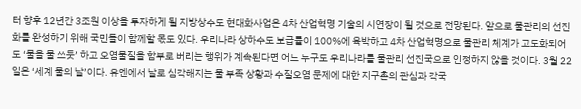터 향후 12년간 3조원 이상을 투자하게 될 지방상수도 현대화사업은 4차 산업혁명 기술의 시연장이 될 것으로 전망된다. 앞으로 물관리의 선진화를 완성하기 위해 국민들이 함께할 몫도 있다. 우리나라 상하수도 보급률이 100%에 육박하고 4차 산업혁명으로 물관리 체계가 고도화되어도 ‘물을 물 쓰듯’ 하고 오염물질을 함부로 버리는 행위가 계속된다면 어느 누구도 우리나라를 물관리 선진국으로 인정하지 않을 것이다. 3월 22일은 ‘세계 물의 날’이다. 유엔에서 날로 심각해지는 물 부족 상황과 수질오염 문제에 대한 지구촌의 관심과 각국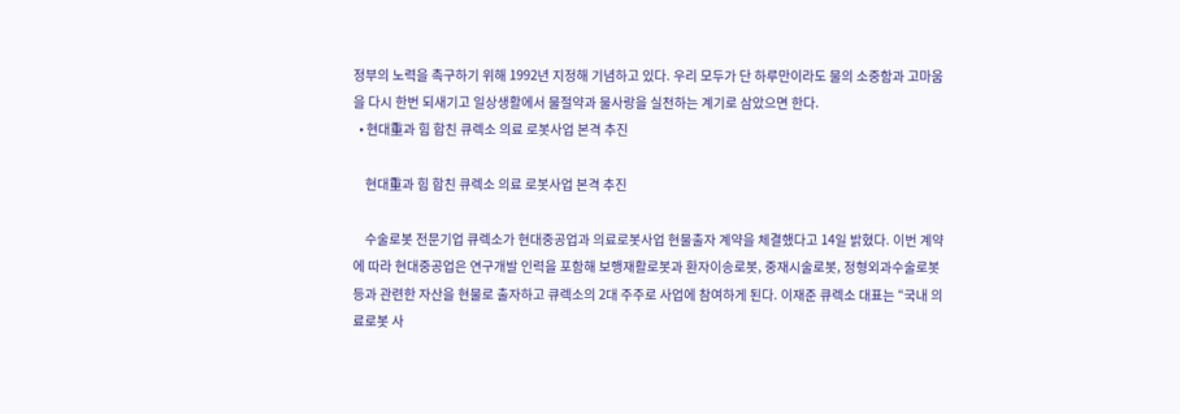정부의 노력을 촉구하기 위해 1992년 지정해 기념하고 있다. 우리 모두가 단 하루만이라도 물의 소중함과 고마움을 다시 한번 되새기고 일상생활에서 물절약과 물사랑을 실천하는 계기로 삼았으면 한다.
  • 현대重과 힘 합친 큐렉소 의료 로봇사업 본격 추진

    현대重과 힘 합친 큐렉소 의료 로봇사업 본격 추진

    수술로봇 전문기업 큐렉소가 현대중공업과 의료로봇사업 현물출자 계약을 체결했다고 14일 밝혔다. 이번 계약에 따라 현대중공업은 연구개발 인력을 포함해 보행재활로봇과 환자이송로봇, 중재시술로봇, 정형외과수술로봇 등과 관련한 자산을 현물로 출자하고 큐렉소의 2대 주주로 사업에 참여하게 된다. 이재준 큐렉소 대표는 “국내 의료로봇 사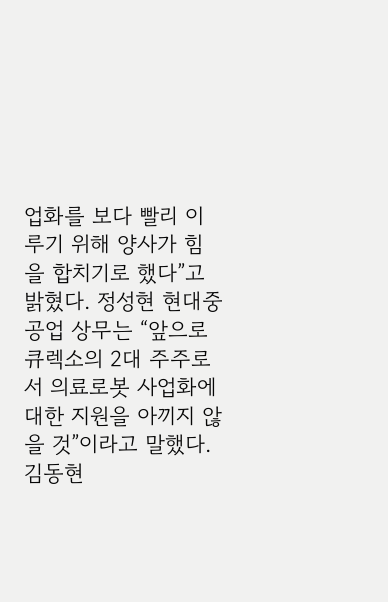업화를 보다 빨리 이루기 위해 양사가 힘을 합치기로 했다”고 밝혔다. 정성현 현대중공업 상무는 “앞으로 큐렉소의 2대 주주로서 의료로봇 사업화에 대한 지원을 아끼지 않을 것”이라고 말했다. 김동현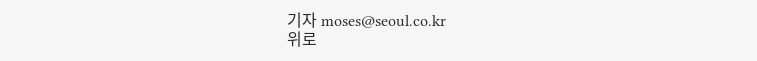기자 moses@seoul.co.kr
위로